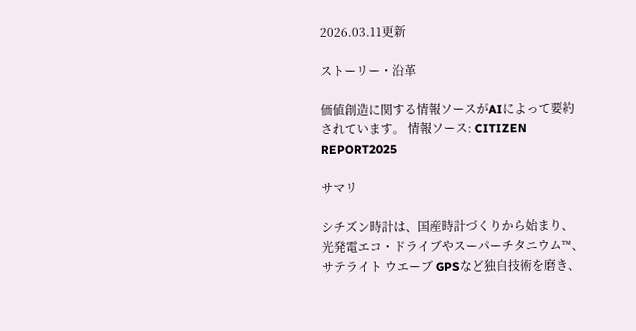2026.03.11更新

ストーリー・沿革

価値創造に関する情報ソースがAIによって要約されています。 情報ソース: CITIZEN REPORT2025

サマリ

シチズン時計は、国産時計づくりから始まり、光発電エコ・ドライブやスーパーチタニウム™、サテライト ウエーブ GPSなど独自技術を磨き、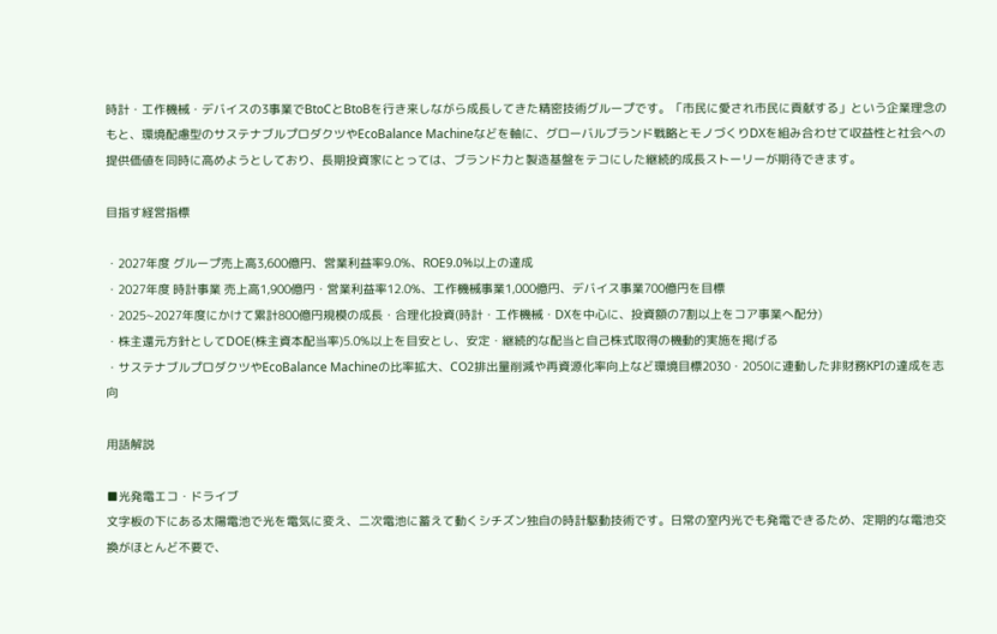時計・工作機械・デバイスの3事業でBtoCとBtoBを行き来しながら成長してきた精密技術グループです。「市民に愛され市民に貢献する」という企業理念のもと、環境配慮型のサステナブルプロダクツやEcoBalance Machineなどを軸に、グローバルブランド戦略とモノづくりDXを組み合わせて収益性と社会への提供価値を同時に高めようとしており、長期投資家にとっては、ブランド力と製造基盤をテコにした継続的成長ストーリーが期待できます。

目指す経営指標

・2027年度 グループ売上高3,600億円、営業利益率9.0%、ROE9.0%以上の達成
・2027年度 時計事業 売上高1,900億円・営業利益率12.0%、工作機械事業1,000億円、デバイス事業700億円を目標
・2025~2027年度にかけて累計800億円規模の成長・合理化投資(時計・工作機械・DXを中心に、投資額の7割以上をコア事業へ配分)
・株主還元方針としてDOE(株主資本配当率)5.0%以上を目安とし、安定・継続的な配当と自己株式取得の機動的実施を掲げる
・サステナブルプロダクツやEcoBalance Machineの比率拡大、CO2排出量削減や再資源化率向上など環境目標2030・2050に連動した非財務KPIの達成を志向

用語解説

■光発電エコ・ドライブ
文字板の下にある太陽電池で光を電気に変え、二次電池に蓄えて動くシチズン独自の時計駆動技術です。日常の室内光でも発電できるため、定期的な電池交換がほとんど不要で、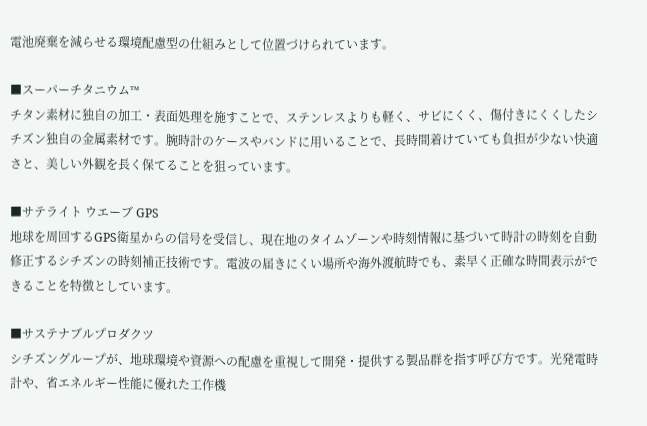電池廃棄を減らせる環境配慮型の仕組みとして位置づけられています。

■スーパーチタニウム™
チタン素材に独自の加工・表面処理を施すことで、ステンレスよりも軽く、サビにくく、傷付きにくくしたシチズン独自の金属素材です。腕時計のケースやバンドに用いることで、長時間着けていても負担が少ない快適さと、美しい外観を長く保てることを狙っています。

■サテライト ウエーブ GPS
地球を周回するGPS衛星からの信号を受信し、現在地のタイムゾーンや時刻情報に基づいて時計の時刻を自動修正するシチズンの時刻補正技術です。電波の届きにくい場所や海外渡航時でも、素早く正確な時間表示ができることを特徴としています。

■サステナブルプロダクツ
シチズングループが、地球環境や資源への配慮を重視して開発・提供する製品群を指す呼び方です。光発電時計や、省エネルギー性能に優れた工作機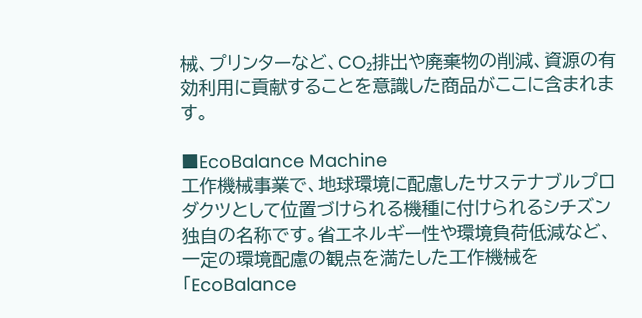械、プリンターなど、CO₂排出や廃棄物の削減、資源の有効利用に貢献することを意識した商品がここに含まれます。

■EcoBalance Machine
工作機械事業で、地球環境に配慮したサステナブルプロダクツとして位置づけられる機種に付けられるシチズン独自の名称です。省エネルギー性や環境負荷低減など、一定の環境配慮の観点を満たした工作機械を「EcoBalance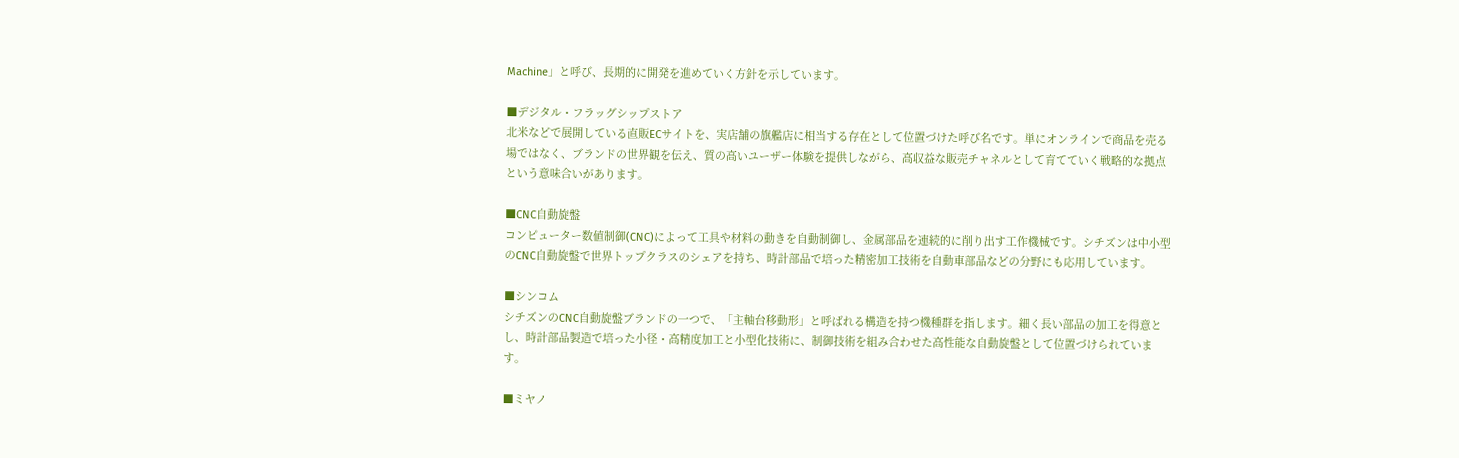Machine」と呼び、長期的に開発を進めていく方針を示しています。

■デジタル・フラッグシップストア
北米などで展開している直販ECサイトを、実店舗の旗艦店に相当する存在として位置づけた呼び名です。単にオンラインで商品を売る場ではなく、ブランドの世界観を伝え、質の高いユーザー体験を提供しながら、高収益な販売チャネルとして育てていく戦略的な拠点という意味合いがあります。

■CNC自動旋盤
コンピューター数値制御(CNC)によって工具や材料の動きを自動制御し、金属部品を連続的に削り出す工作機械です。シチズンは中小型のCNC自動旋盤で世界トップクラスのシェアを持ち、時計部品で培った精密加工技術を自動車部品などの分野にも応用しています。

■シンコム
シチズンのCNC自動旋盤ブランドの一つで、「主軸台移動形」と呼ばれる構造を持つ機種群を指します。細く長い部品の加工を得意とし、時計部品製造で培った小径・高精度加工と小型化技術に、制御技術を組み合わせた高性能な自動旋盤として位置づけられています。

■ミヤノ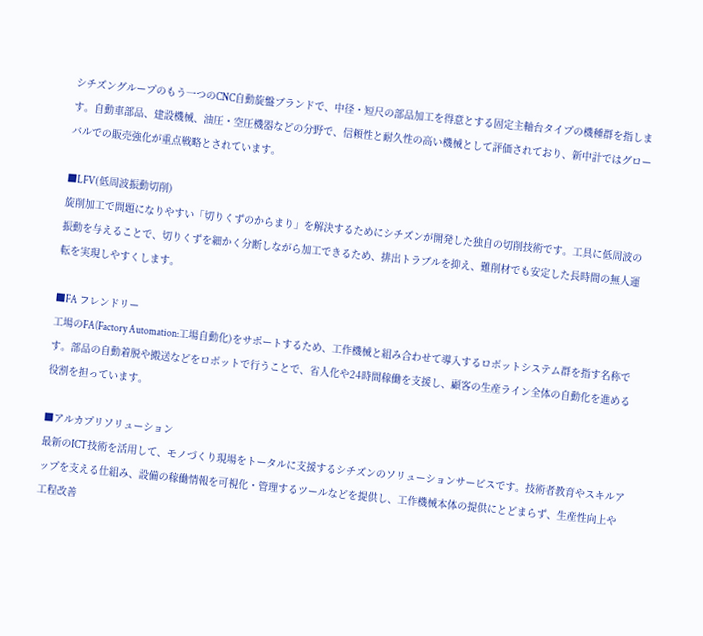シチズングループのもう一つのCNC自動旋盤ブランドで、中径・短尺の部品加工を得意とする固定主軸台タイプの機種群を指します。自動車部品、建設機械、油圧・空圧機器などの分野で、信頼性と耐久性の高い機械として評価されており、新中計ではグローバルでの販売強化が重点戦略とされています。

■LFV(低周波振動切削)
旋削加工で問題になりやすい「切りくずのからまり」を解決するためにシチズンが開発した独自の切削技術です。工具に低周波の振動を与えることで、切りくずを細かく分断しながら加工できるため、排出トラブルを抑え、難削材でも安定した長時間の無人運転を実現しやすくします。

■FA フレンドリー
工場のFA(Factory Automation:工場自動化)をサポートするため、工作機械と組み合わせて導入するロボットシステム群を指す名称です。部品の自動着脱や搬送などをロボットで行うことで、省人化や24時間稼働を支援し、顧客の生産ライン全体の自動化を進める役割を担っています。

■アルカプリソリューション
最新のICT技術を活用して、モノづくり現場をトータルに支援するシチズンのソリューションサービスです。技術者教育やスキルアップを支える仕組み、設備の稼働情報を可視化・管理するツールなどを提供し、工作機械本体の提供にとどまらず、生産性向上や工程改善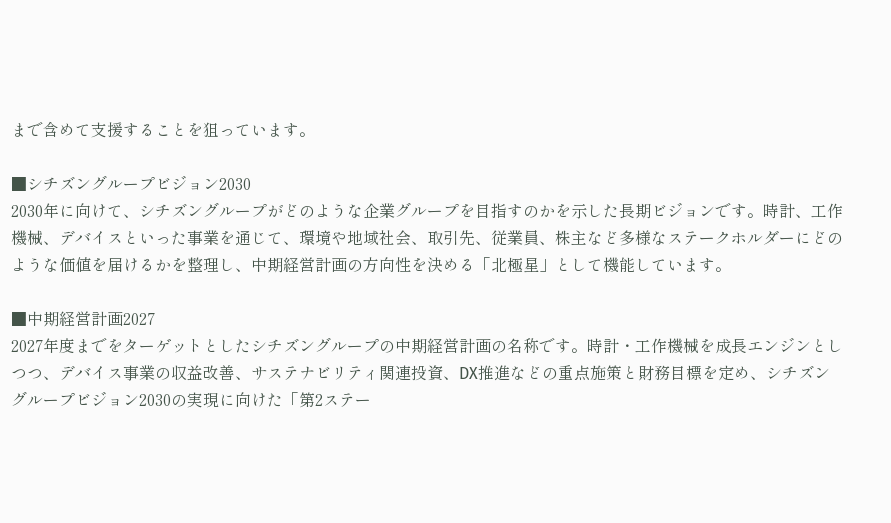まで含めて支援することを狙っています。

■シチズングループビジョン2030
2030年に向けて、シチズングループがどのような企業グループを目指すのかを示した長期ビジョンです。時計、工作機械、デバイスといった事業を通じて、環境や地域社会、取引先、従業員、株主など多様なステークホルダーにどのような価値を届けるかを整理し、中期経営計画の方向性を決める「北極星」として機能しています。

■中期経営計画2027
2027年度までをターゲットとしたシチズングループの中期経営計画の名称です。時計・工作機械を成長エンジンとしつつ、デバイス事業の収益改善、サステナビリティ関連投資、DX推進などの重点施策と財務目標を定め、シチズングループビジョン2030の実現に向けた「第2ステー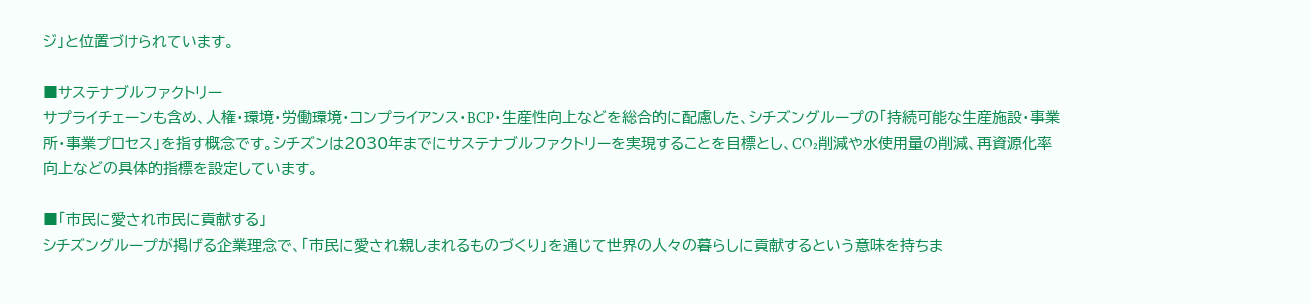ジ」と位置づけられています。

■サステナブルファクトリー
サプライチェーンも含め、人権・環境・労働環境・コンプライアンス・BCP・生産性向上などを総合的に配慮した、シチズングループの「持続可能な生産施設・事業所・事業プロセス」を指す概念です。シチズンは2030年までにサステナブルファクトリーを実現することを目標とし、CO₂削減や水使用量の削減、再資源化率向上などの具体的指標を設定しています。

■「市民に愛され市民に貢献する」
シチズングループが掲げる企業理念で、「市民に愛され親しまれるものづくり」を通じて世界の人々の暮らしに貢献するという意味を持ちま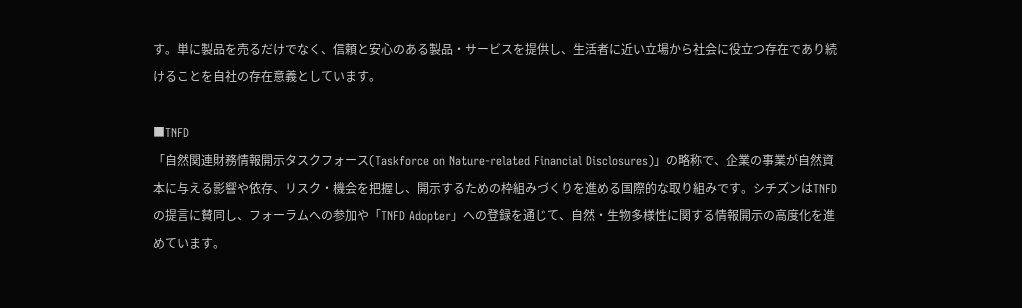す。単に製品を売るだけでなく、信頼と安心のある製品・サービスを提供し、生活者に近い立場から社会に役立つ存在であり続けることを自社の存在意義としています。

■TNFD
「自然関連財務情報開示タスクフォース(Taskforce on Nature-related Financial Disclosures)」の略称で、企業の事業が自然資本に与える影響や依存、リスク・機会を把握し、開示するための枠組みづくりを進める国際的な取り組みです。シチズンはTNFDの提言に賛同し、フォーラムへの参加や「TNFD Adopter」への登録を通じて、自然・生物多様性に関する情報開示の高度化を進めています。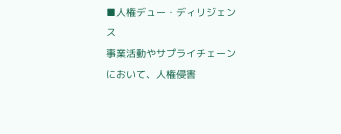■人権デュー・ディリジェンス
事業活動やサプライチェーンにおいて、人権侵害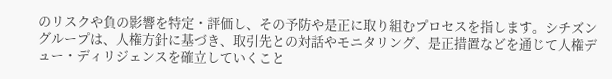のリスクや負の影響を特定・評価し、その予防や是正に取り組むプロセスを指します。シチズングループは、人権方針に基づき、取引先との対話やモニタリング、是正措置などを通じて人権デュー・ディリジェンスを確立していくこと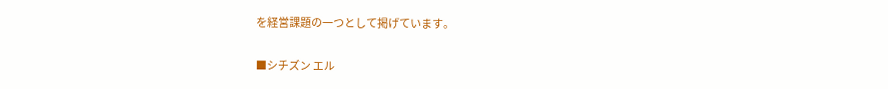を経営課題の一つとして掲げています。

■シチズン エル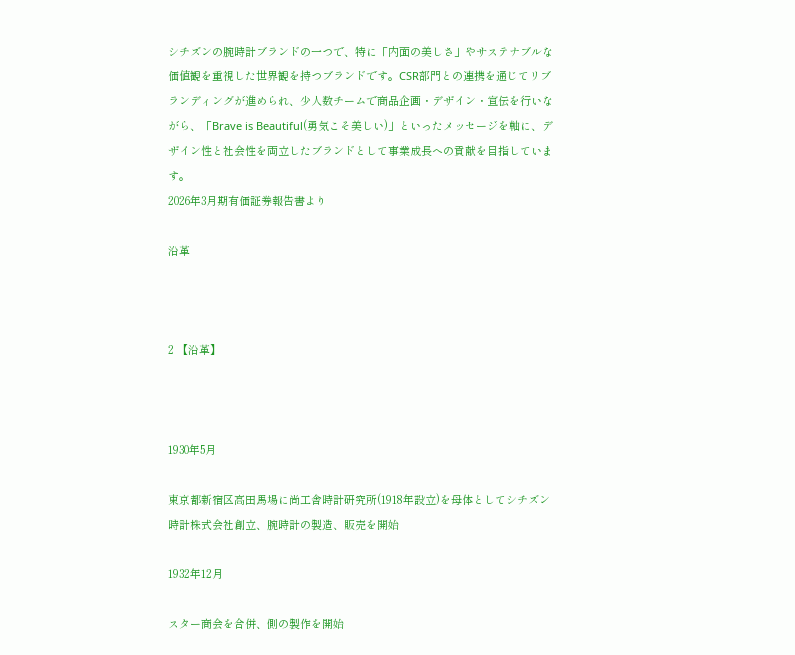シチズンの腕時計ブランドの一つで、特に「内面の美しさ」やサステナブルな価値観を重視した世界観を持つブランドです。CSR部門との連携を通じてリブランディングが進められ、少人数チームで商品企画・デザイン・宣伝を行いながら、「Brave is Beautiful(勇気こそ美しい)」といったメッセージを軸に、デザイン性と社会性を両立したブランドとして事業成長への貢献を目指しています。
2026年3月期有価証券報告書より

沿革



2 【沿革】



1930年5月

東京都新宿区高田馬場に尚工舎時計研究所(1918年設立)を母体としてシチズン時計株式会社創立、腕時計の製造、販売を開始

1932年12月

スター商会を合併、側の製作を開始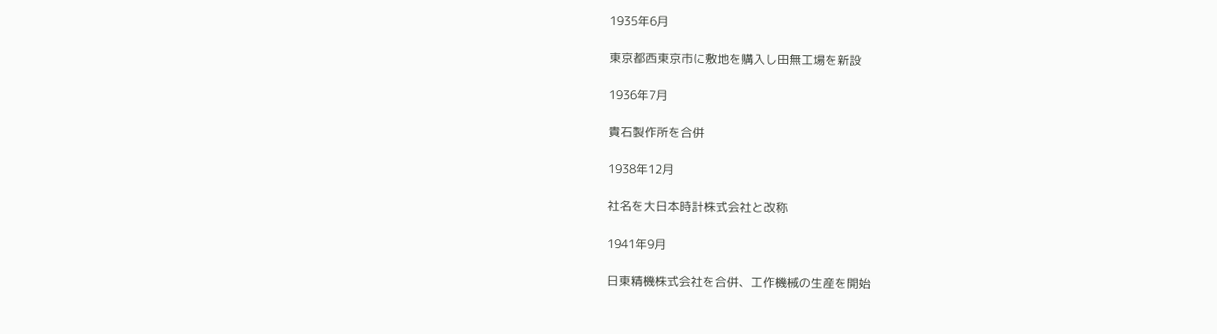1935年6月

東京都西東京市に敷地を購入し田無工場を新設

1936年7月

貴石製作所を合併

1938年12月

社名を大日本時計株式会社と改称

1941年9月

日東精機株式会社を合併、工作機械の生産を開始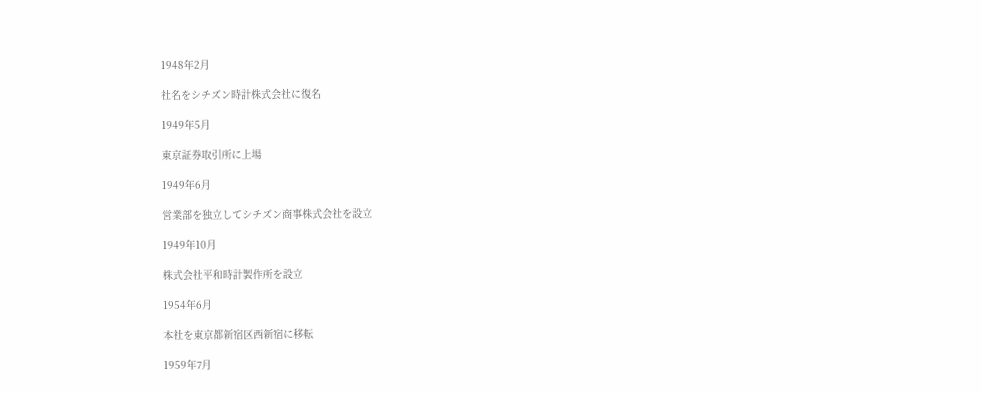1948年2月

社名をシチズン時計株式会社に復名

1949年5月

東京証券取引所に上場

1949年6月

営業部を独立してシチズン商事株式会社を設立

1949年10月

株式会社平和時計製作所を設立

1954年6月

本社を東京都新宿区西新宿に移転

1959年7月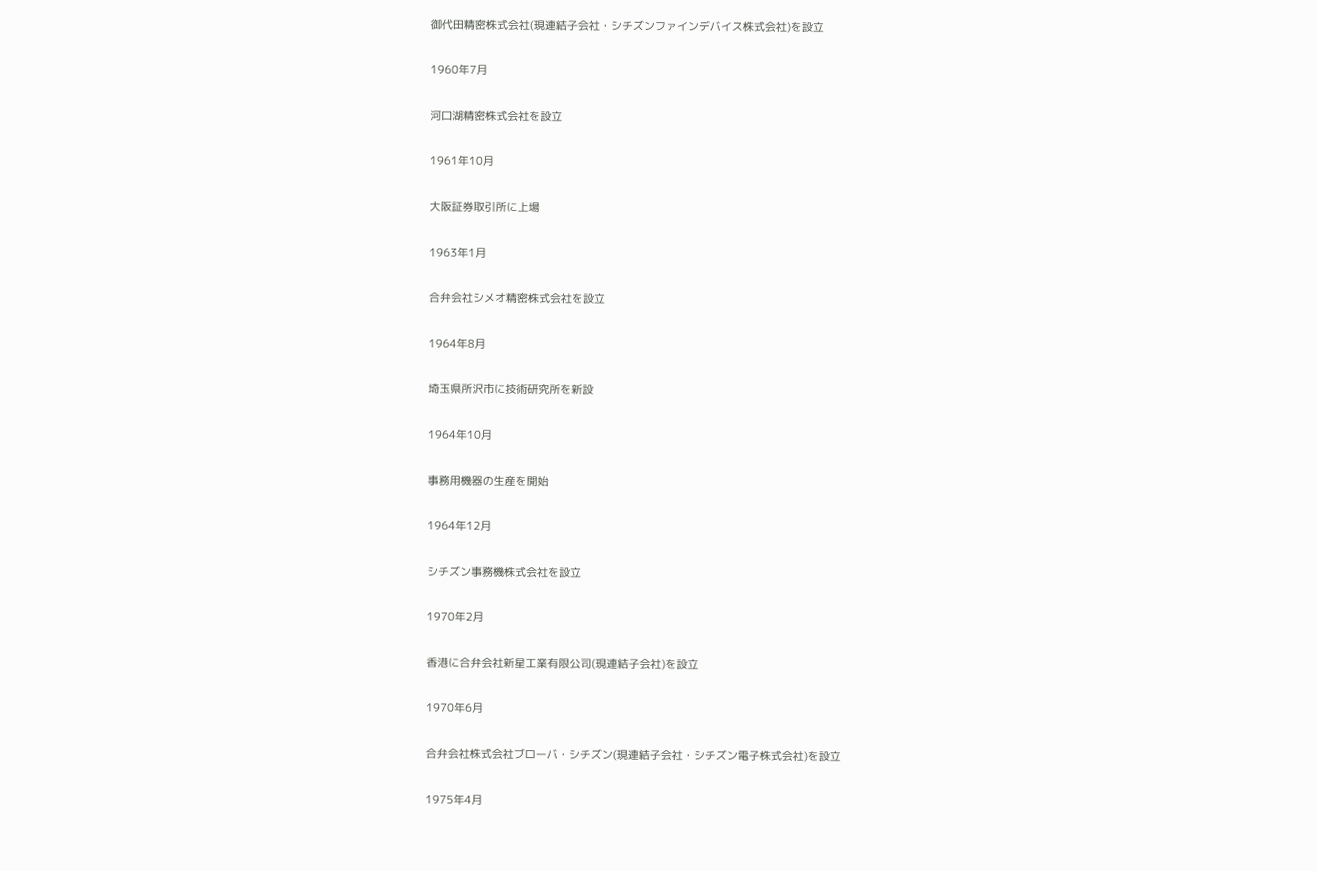御代田精密株式会社(現連結子会社・シチズンファインデバイス株式会社)を設立

1960年7月

河口湖精密株式会社を設立

1961年10月

大阪証券取引所に上場

1963年1月

合弁会社シメオ精密株式会社を設立

1964年8月

埼玉県所沢市に技術研究所を新設

1964年10月

事務用機器の生産を開始

1964年12月

シチズン事務機株式会社を設立

1970年2月

香港に合弁会社新星工業有限公司(現連結子会社)を設立

1970年6月

合弁会社株式会社ブローバ・シチズン(現連結子会社・シチズン電子株式会社)を設立

1975年4月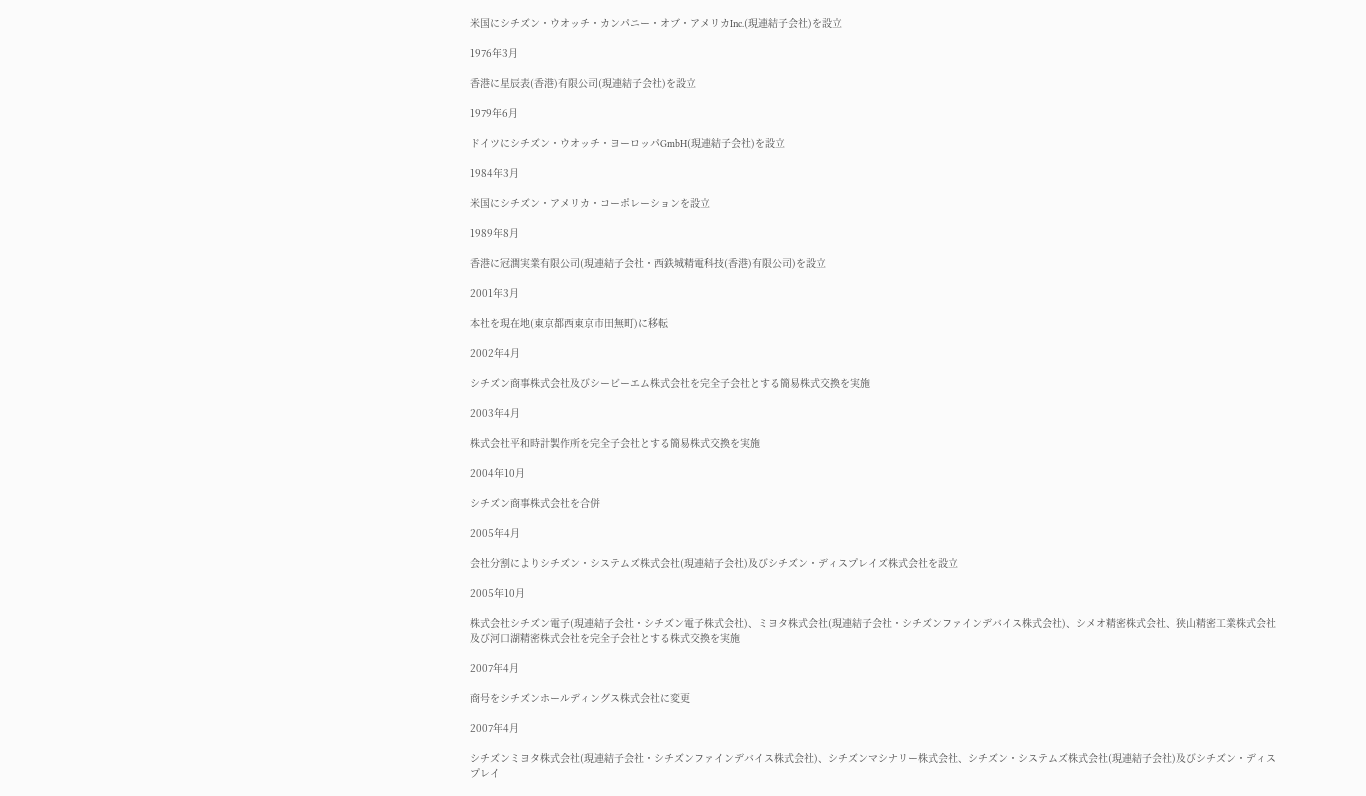米国にシチズン・ウオッチ・カンパニー・オブ・アメリカInc.(現連結子会社)を設立

1976年3月

香港に星辰表(香港)有限公司(現連結子会社)を設立

1979年6月

ドイツにシチズン・ウオッチ・ヨーロッパGmbH(現連結子会社)を設立

1984年3月

米国にシチズン・アメリカ・コーポレーションを設立

1989年8月

香港に冠潤実業有限公司(現連結子会社・西鉄城精電科技(香港)有限公司)を設立

2001年3月

本社を現在地(東京都西東京市田無町)に移転

2002年4月

シチズン商事株式会社及びシービーエム株式会社を完全子会社とする簡易株式交換を実施

2003年4月

株式会社平和時計製作所を完全子会社とする簡易株式交換を実施

2004年10月

シチズン商事株式会社を合併

2005年4月

会社分割によりシチズン・システムズ株式会社(現連結子会社)及びシチズン・ディスプレイズ株式会社を設立

2005年10月

株式会社シチズン電子(現連結子会社・シチズン電子株式会社)、ミヨタ株式会社(現連結子会社・シチズンファインデバイス株式会社)、シメオ精密株式会社、狭山精密工業株式会社及び河口湖精密株式会社を完全子会社とする株式交換を実施

2007年4月

商号をシチズンホールディングス株式会社に変更

2007年4月

シチズンミヨタ株式会社(現連結子会社・シチズンファインデバイス株式会社)、シチズンマシナリー株式会社、シチズン・システムズ株式会社(現連結子会社)及びシチズン・ディスプレイ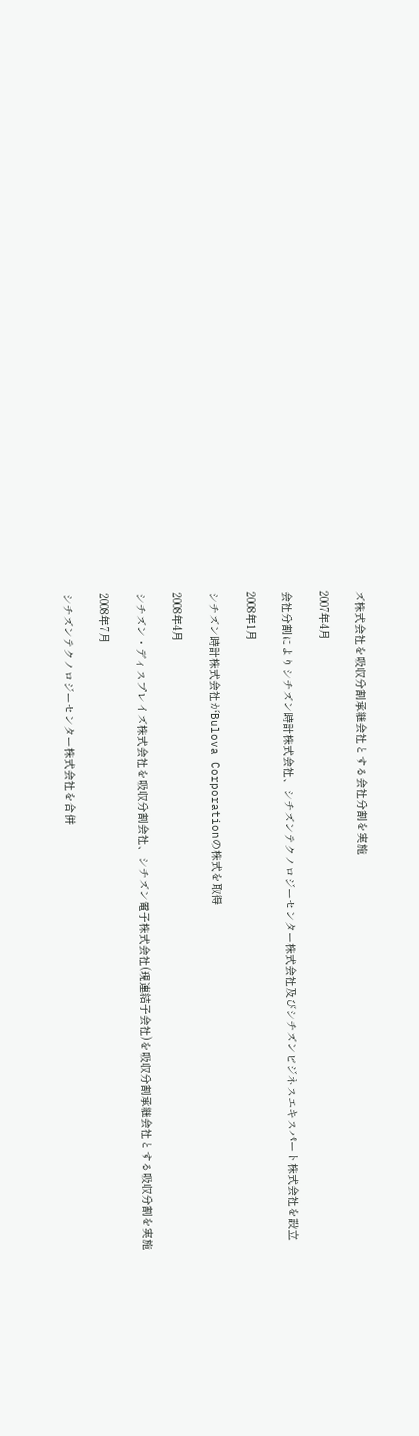ズ株式会社を吸収分割承継会社とする会社分割を実施

2007年4月

会社分割によりシチズン時計株式会社、シチズンテクノロジーセンター株式会社及びシチズンビジネスエキスパート株式会社を設立

2008年1月

シチズン時計株式会社がBulova Corporationの株式を取得

2008年4月

シチズン・ディスプレイズ株式会社を吸収分割会社、シチズン電子株式会社(現連結子会社)を吸収分割承継会社とする吸収分割を実施

2008年7月

シチズンテクノロジーセンター株式会社を合併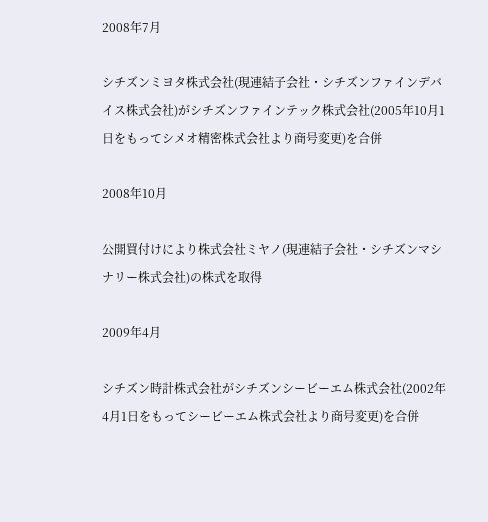2008年7月

シチズンミヨタ株式会社(現連結子会社・シチズンファインデバイス株式会社)がシチズンファインテック株式会社(2005年10月1日をもってシメオ精密株式会社より商号変更)を合併

2008年10月

公開買付けにより株式会社ミヤノ(現連結子会社・シチズンマシナリー株式会社)の株式を取得

2009年4月

シチズン時計株式会社がシチズンシービーエム株式会社(2002年4月1日をもってシービーエム株式会社より商号変更)を合併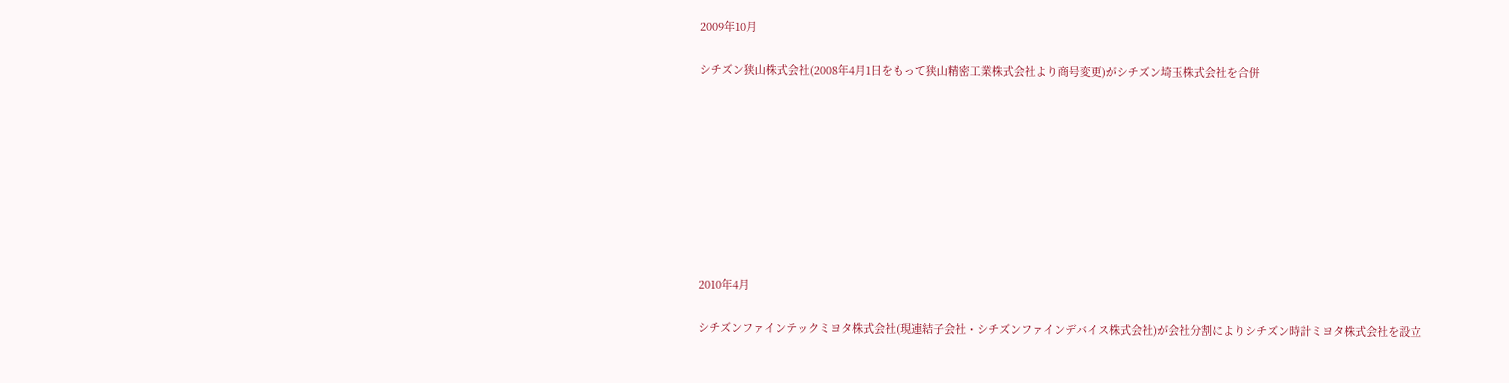2009年10月

シチズン狭山株式会社(2008年4月1日をもって狭山精密工業株式会社より商号変更)がシチズン埼玉株式会社を合併









2010年4月

シチズンファインテックミヨタ株式会社(現連結子会社・シチズンファインデバイス株式会社)が会社分割によりシチズン時計ミヨタ株式会社を設立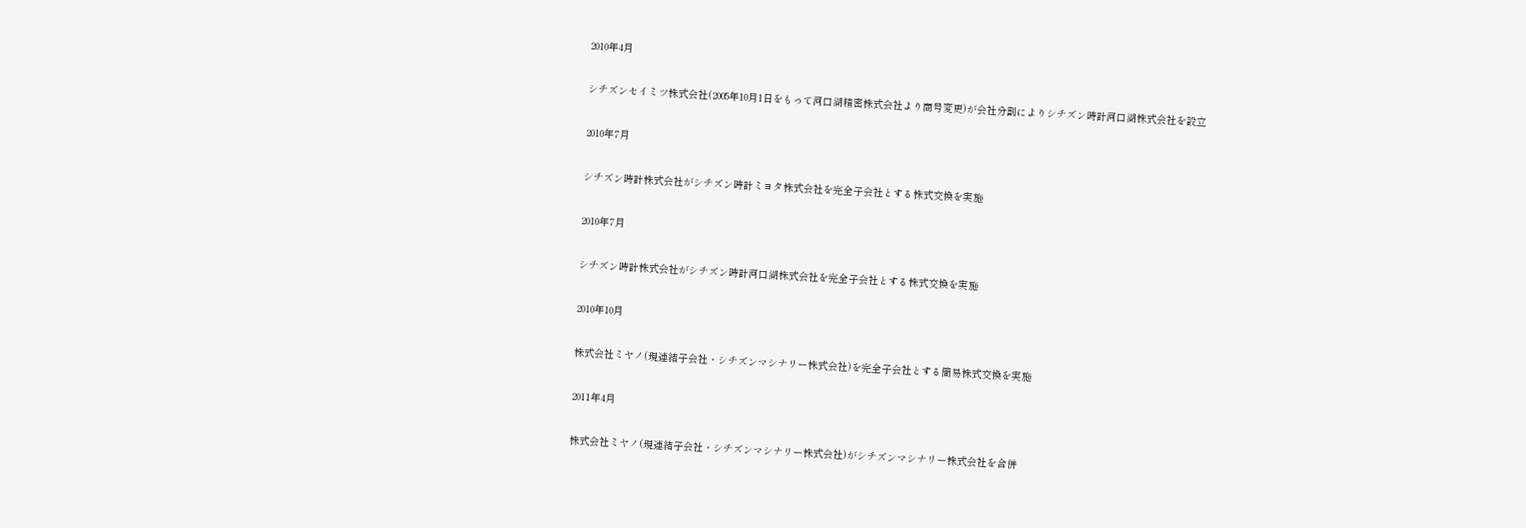2010年4月

シチズンセイミツ株式会社(2005年10月1日をもって河口湖精密株式会社より商号変更)が会社分割によりシチズン時計河口湖株式会社を設立

2010年7月

シチズン時計株式会社がシチズン時計ミヨタ株式会社を完全子会社とする株式交換を実施

2010年7月

シチズン時計株式会社がシチズン時計河口湖株式会社を完全子会社とする株式交換を実施

2010年10月

株式会社ミヤノ(現連結子会社・シチズンマシナリー株式会社)を完全子会社とする簡易株式交換を実施

2011年4月

株式会社ミヤノ(現連結子会社・シチズンマシナリー株式会社)がシチズンマシナリー株式会社を合併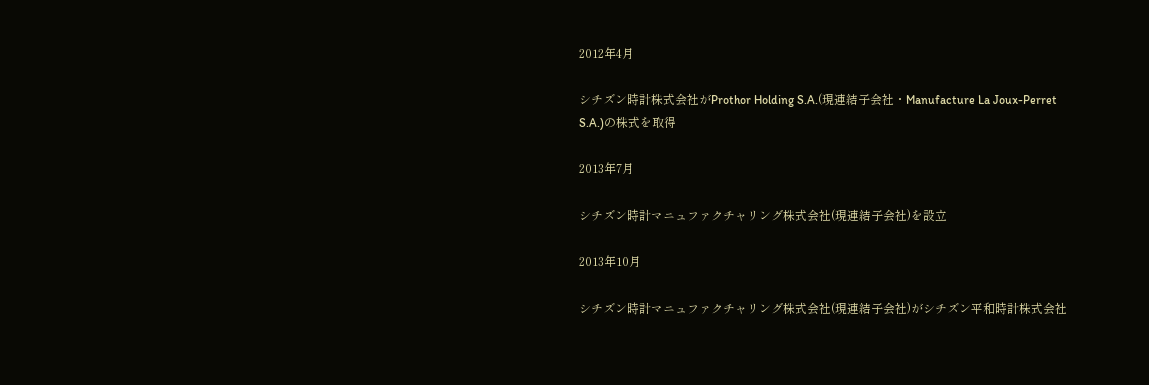2012年4月

シチズン時計株式会社がProthor Holding S.A.(現連結子会社・Manufacture La Joux-Perret S.A.)の株式を取得

2013年7月

シチズン時計マニュファクチャリング株式会社(現連結子会社)を設立

2013年10月

シチズン時計マニュファクチャリング株式会社(現連結子会社)がシチズン平和時計株式会社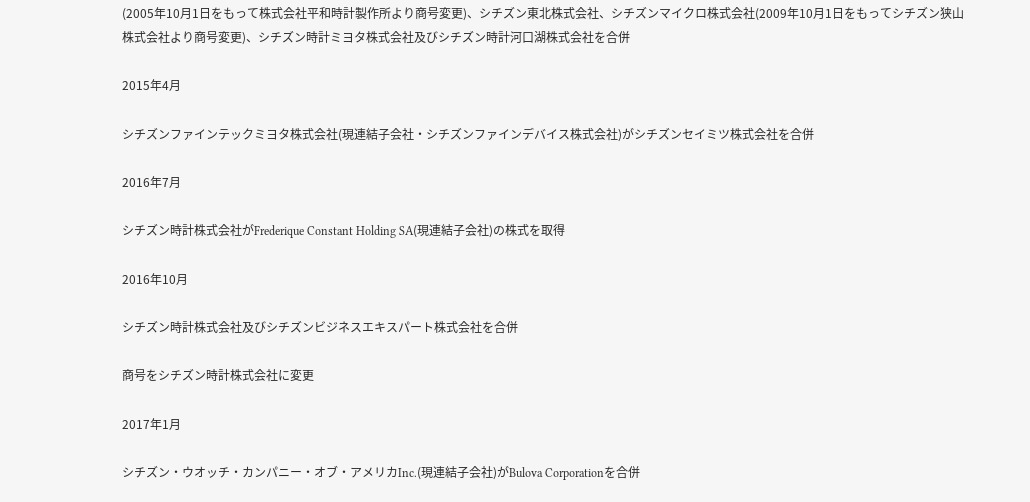(2005年10月1日をもって株式会社平和時計製作所より商号変更)、シチズン東北株式会社、シチズンマイクロ株式会社(2009年10月1日をもってシチズン狭山株式会社より商号変更)、シチズン時計ミヨタ株式会社及びシチズン時計河口湖株式会社を合併

2015年4月

シチズンファインテックミヨタ株式会社(現連結子会社・シチズンファインデバイス株式会社)がシチズンセイミツ株式会社を合併

2016年7月

シチズン時計株式会社がFrederique Constant Holding SA(現連結子会社)の株式を取得

2016年10月

シチズン時計株式会社及びシチズンビジネスエキスパート株式会社を合併

商号をシチズン時計株式会社に変更

2017年1月

シチズン・ウオッチ・カンパニー・オブ・アメリカInc.(現連結子会社)がBulova Corporationを合併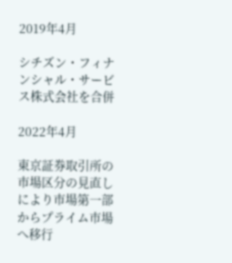2019年4月

シチズン・フィナンシャル・サービス株式会社を合併

2022年4月

東京証券取引所の市場区分の見直しにより市場第一部からプライム市場へ移行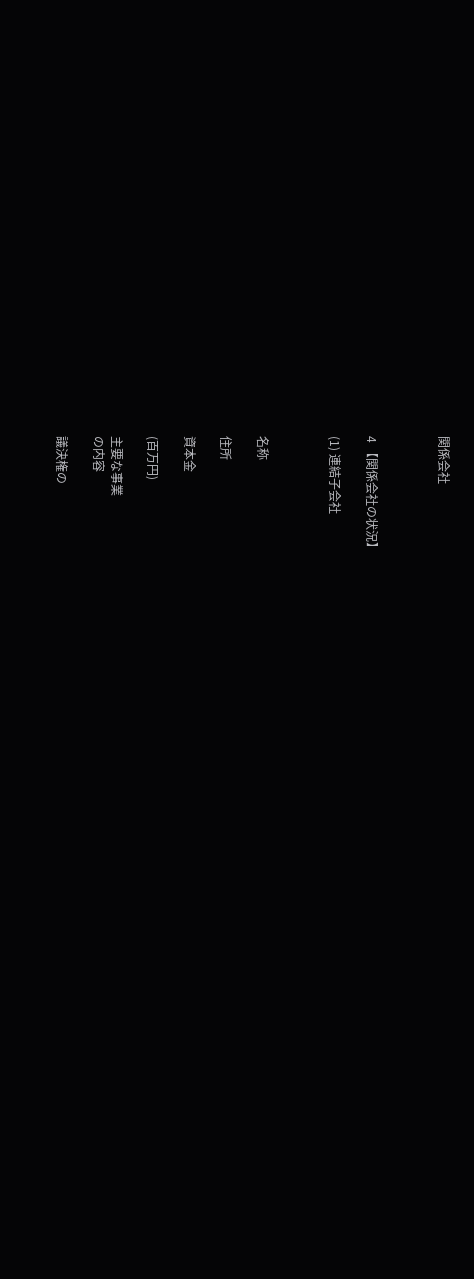関係会社



4 【関係会社の状況】

(1) 連結子会社



名称

住所

資本金

(百万円)

主要な事業
の内容

議決権の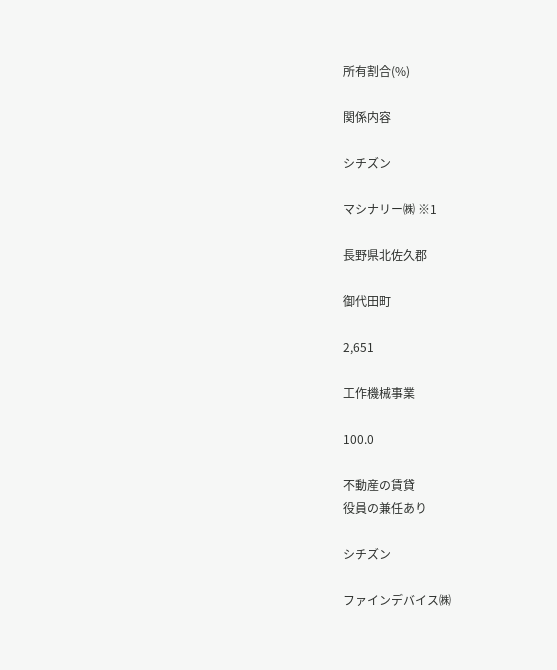所有割合(%)

関係内容

シチズン

マシナリー㈱ ※1

長野県北佐久郡

御代田町

2,651

工作機械事業

100.0

不動産の賃貸
役員の兼任あり

シチズン

ファインデバイス㈱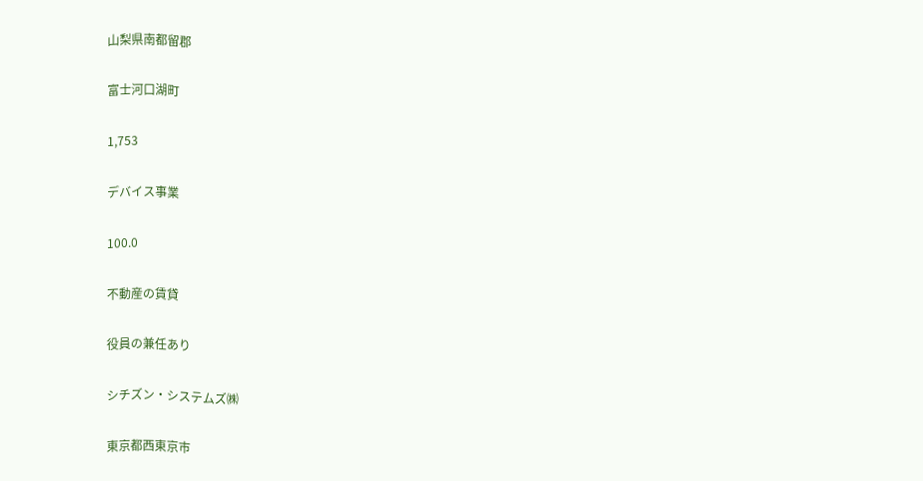山梨県南都留郡

富士河口湖町

1,753

デバイス事業

100.0

不動産の賃貸

役員の兼任あり

シチズン・システムズ㈱

東京都西東京市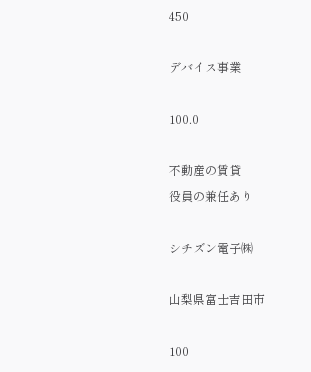450

デバイス事業

100.0

不動産の賃貸
役員の兼任あり

シチズン電子㈱

山梨県富士吉田市

100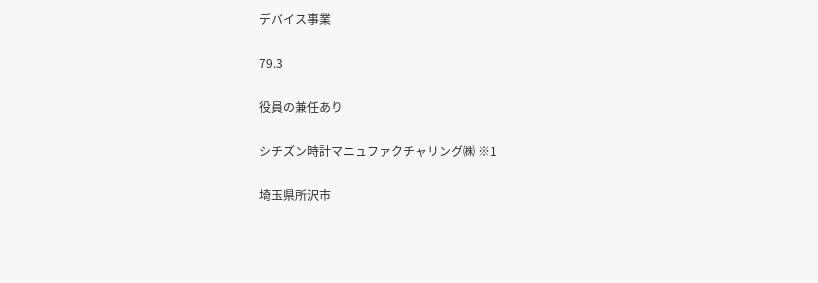デバイス事業

79.3

役員の兼任あり

シチズン時計マニュファクチャリング㈱ ※1

埼玉県所沢市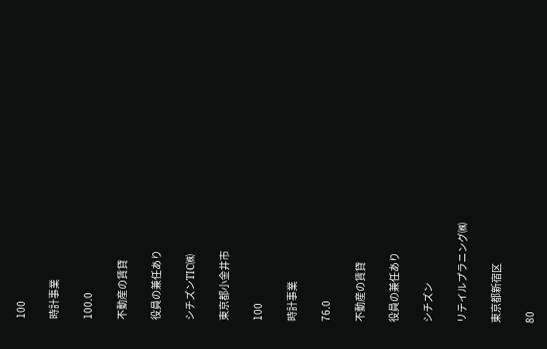100

時計事業

100.0

不動産の賃貸

役員の兼任あり

シチズンTIC㈱

東京都小金井市

100

時計事業

76.0

不動産の賃貸

役員の兼任あり

シチズン

リテイルプラニング㈱

東京都新宿区

80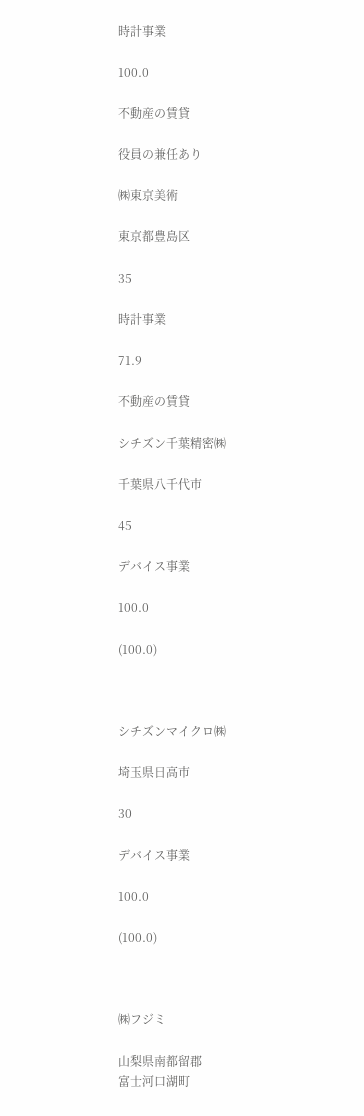時計事業

100.0

不動産の賃貸

役員の兼任あり

㈱東京美術

東京都豊島区

35

時計事業

71.9

不動産の賃貸

シチズン千葉精密㈱

千葉県八千代市

45

デバイス事業

100.0

(100.0)



シチズンマイクロ㈱

埼玉県日高市

30

デバイス事業

100.0

(100.0)



㈱フジミ

山梨県南都留郡
富士河口湖町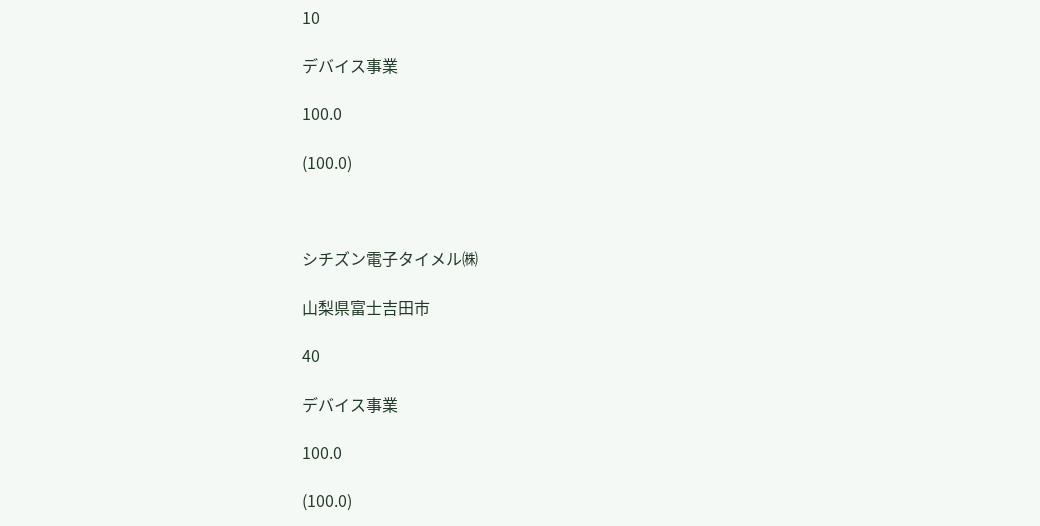10

デバイス事業

100.0

(100.0)



シチズン電子タイメル㈱

山梨県富士吉田市

40

デバイス事業

100.0

(100.0)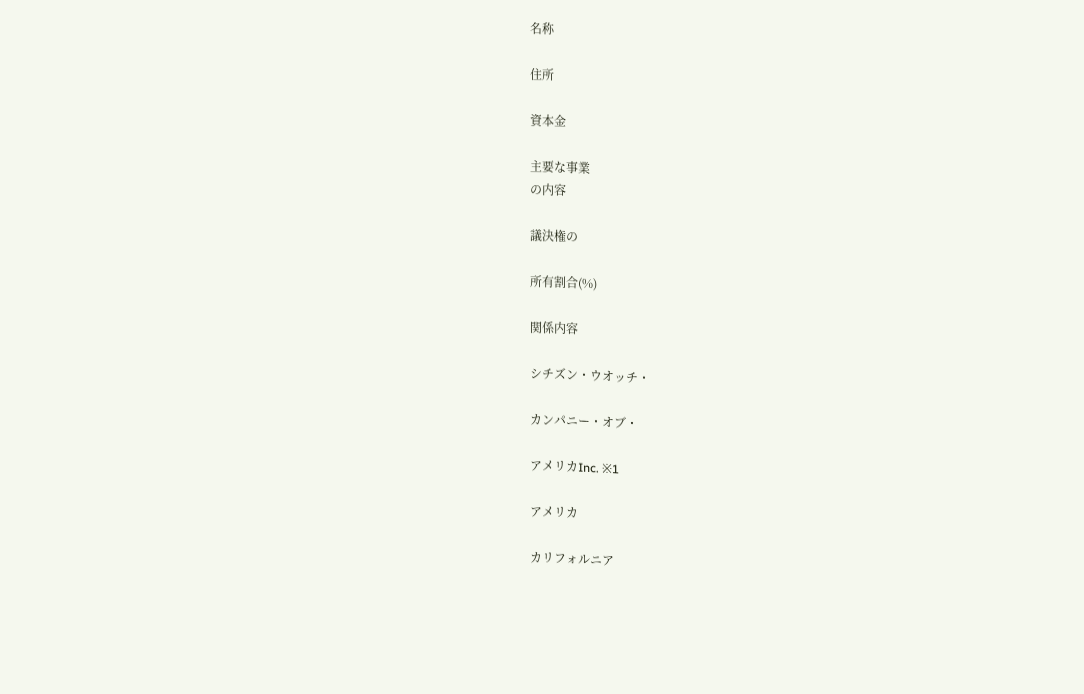名称

住所

資本金

主要な事業
の内容

議決権の

所有割合(%)

関係内容

シチズン・ウオッチ・

カンパニー・オブ・

アメリカInc. ※1

アメリカ

カリフォルニア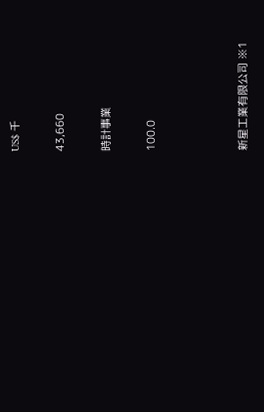US$ 千

43,660

時計事業

100.0



新星工業有限公司 ※1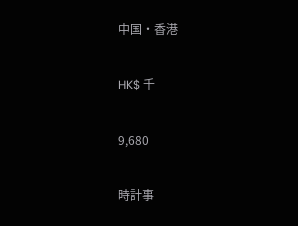中国・香港

HK$ 千

9,680

時計事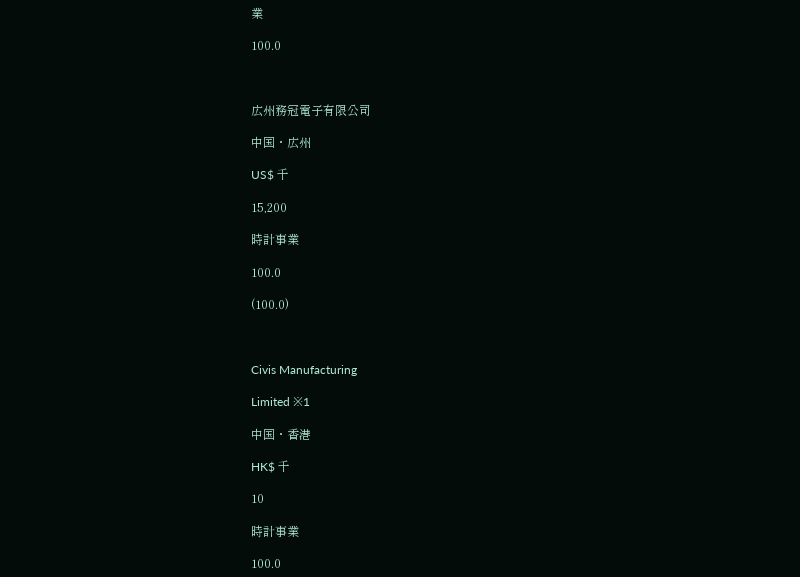業

100.0



広州務冠電子有限公司

中国・広州

US$ 千

15,200

時計事業

100.0

(100.0)



Civis Manufacturing

Limited ※1

中国・香港

HK$ 千

10

時計事業

100.0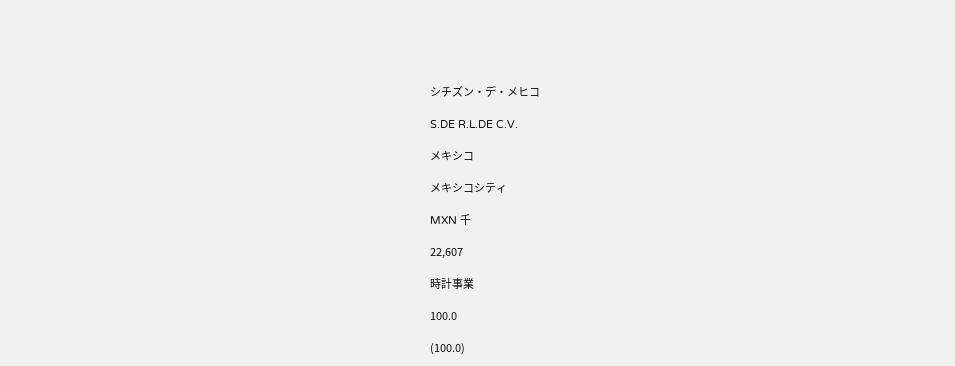シチズン・デ・メヒコ

S.DE R.L.DE C.V.

メキシコ

メキシコシティ

MXN 千

22,607

時計事業

100.0

(100.0)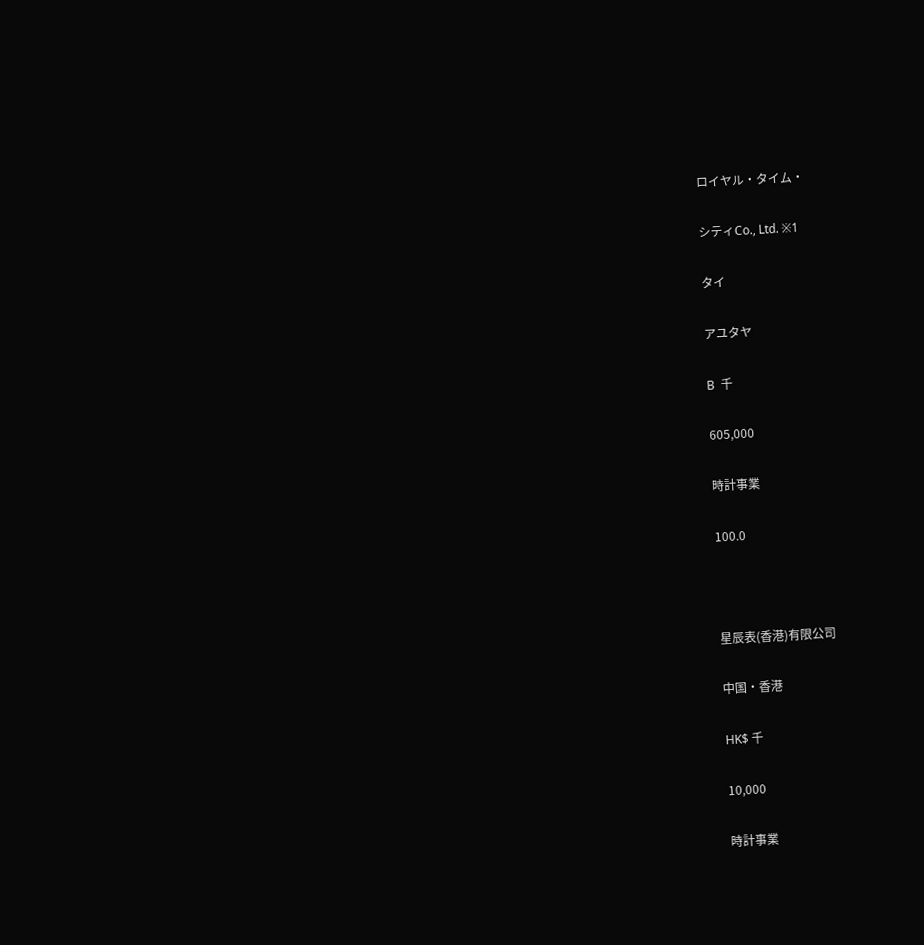ロイヤル・タイム・

シティCo., Ltd. ※1

タイ

アユタヤ

B  千

605,000

時計事業

100.0



星辰表(香港)有限公司

中国・香港

HK$ 千

10,000

時計事業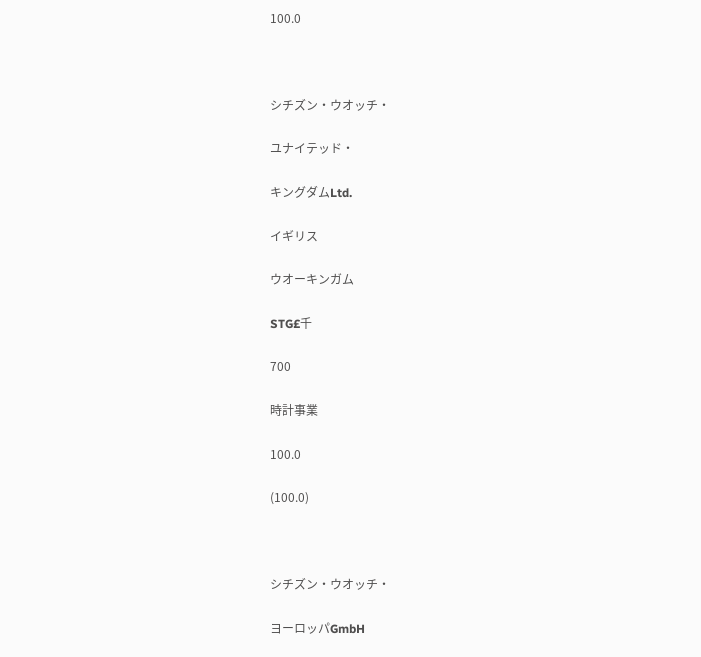100.0



シチズン・ウオッチ・

ユナイテッド・

キングダムLtd.

イギリス

ウオーキンガム

STG£千

700

時計事業

100.0

(100.0)



シチズン・ウオッチ・

ヨーロッパGmbH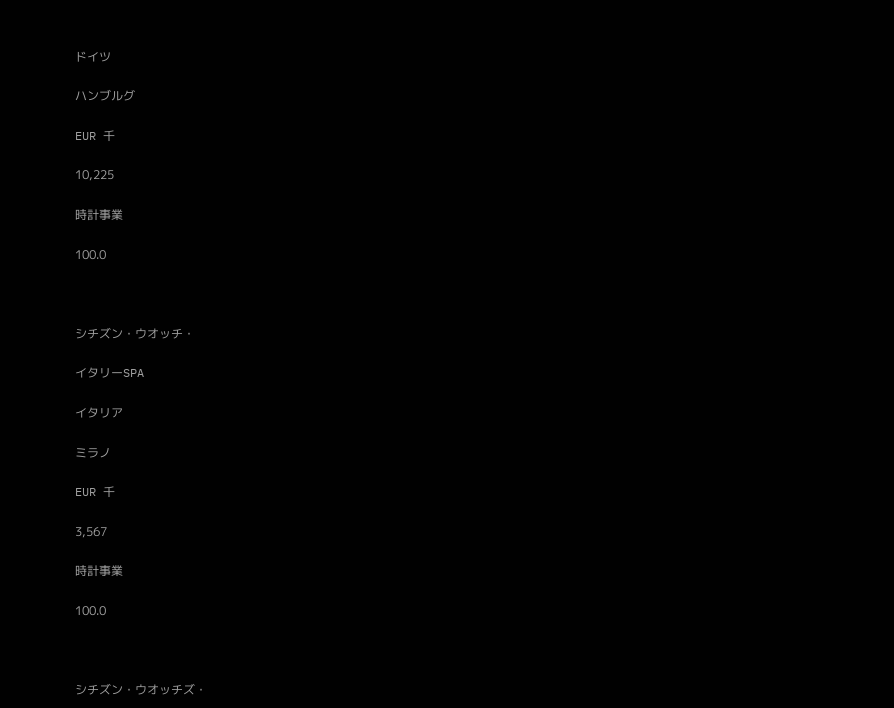ドイツ

ハンブルグ

EUR 千

10,225

時計事業

100.0



シチズン・ウオッチ・

イタリーSPA

イタリア

ミラノ

EUR 千

3,567

時計事業

100.0



シチズン・ウオッチズ・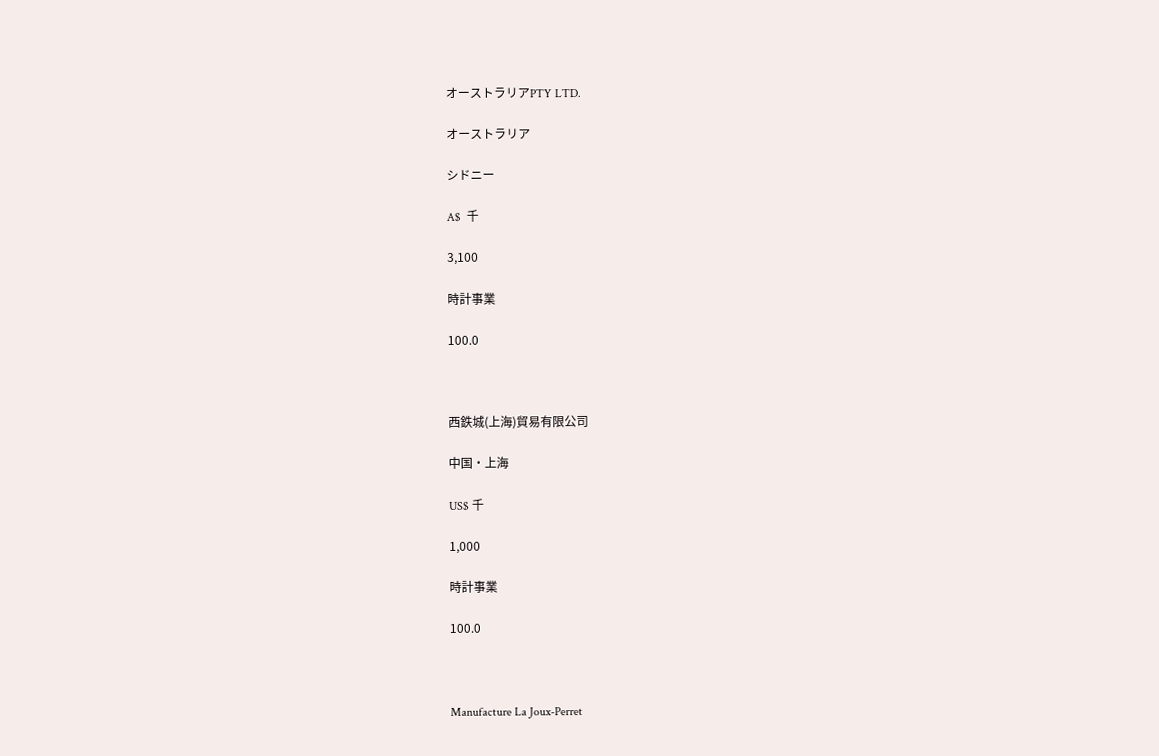オーストラリアPTY LTD.

オーストラリア

シドニー

A$  千

3,100

時計事業

100.0



西鉄城(上海)貿易有限公司

中国・上海

US$ 千

1,000

時計事業

100.0



Manufacture La Joux-Perret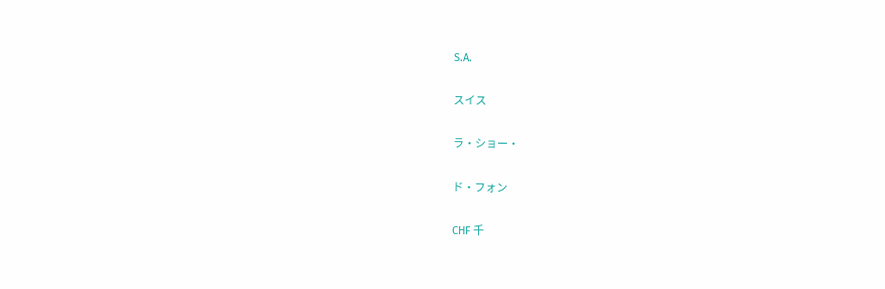S.A.

スイス

ラ・ショー・

ド・フォン

CHF 千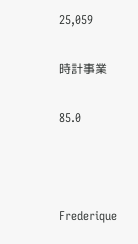25,059

時計事業

85.0



Frederique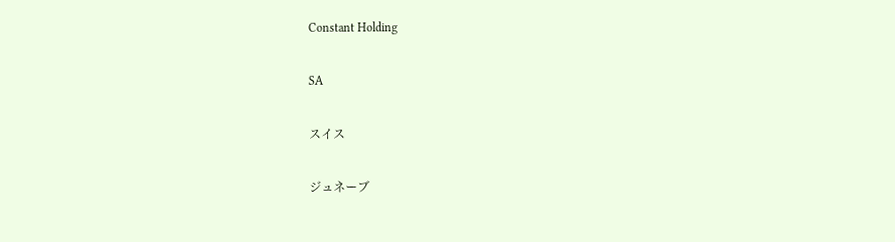Constant Holding

SA

スイス

ジュネーブ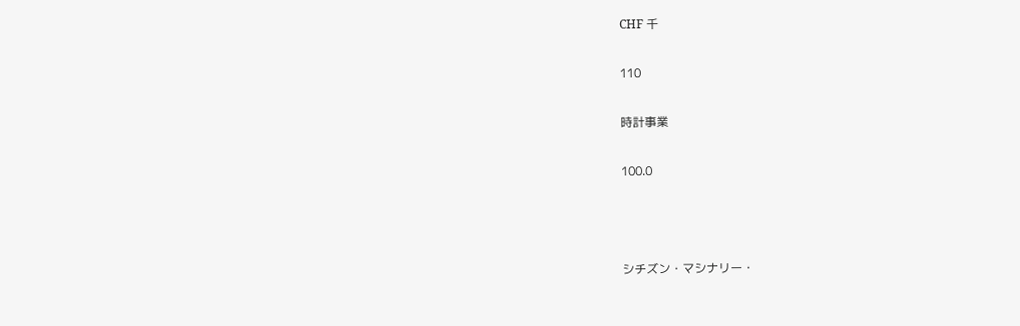CHF 千

110

時計事業

100.0



シチズン・マシナリー・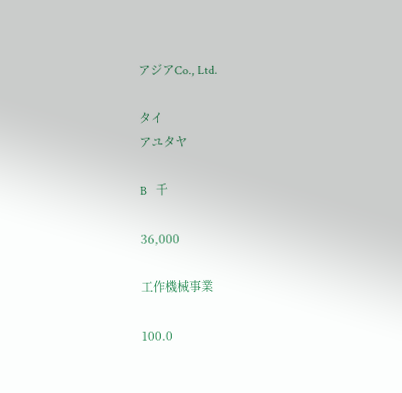アジアCo., Ltd.

タイ
アユタヤ

B   千

36,000

工作機械事業

100.0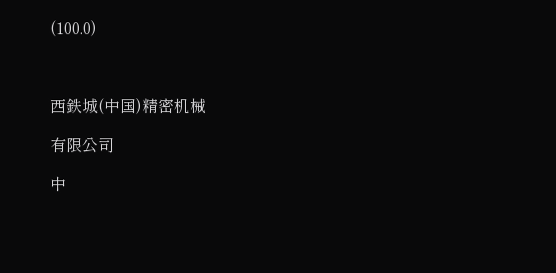(100.0)



西鉄城(中国)精密机械

有限公司

中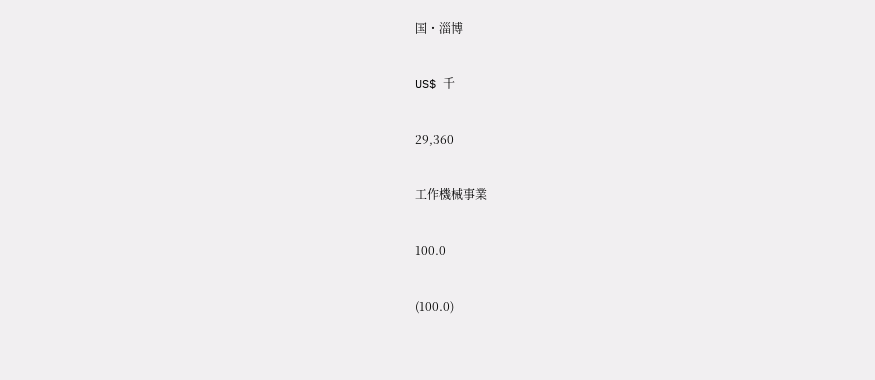国・淄博

US$ 千

29,360

工作機械事業

100.0

(100.0)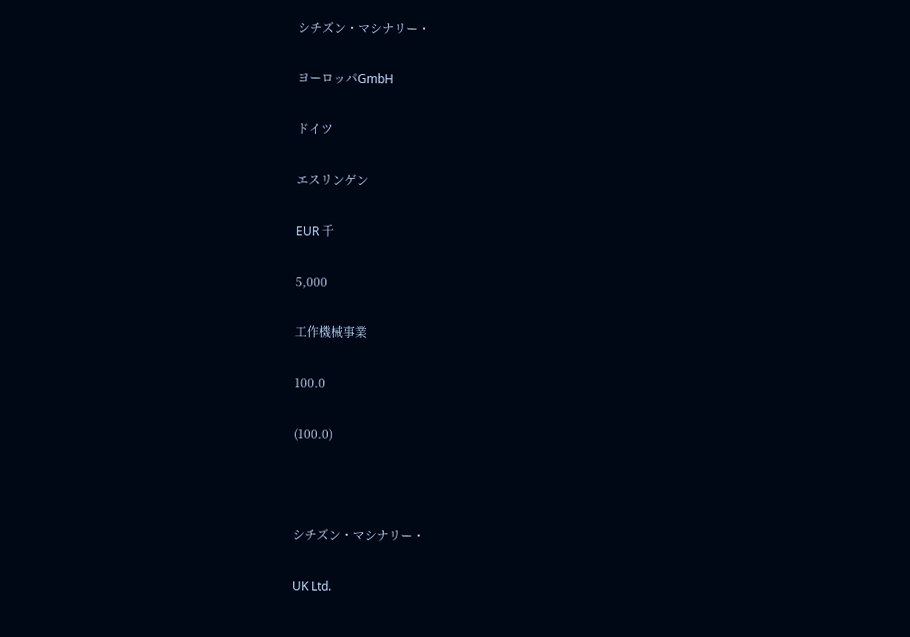シチズン・マシナリー・

ヨーロッパGmbH

ドイツ

エスリンゲン

EUR 千

5,000

工作機械事業

100.0

(100.0)



シチズン・マシナリー・

UK Ltd.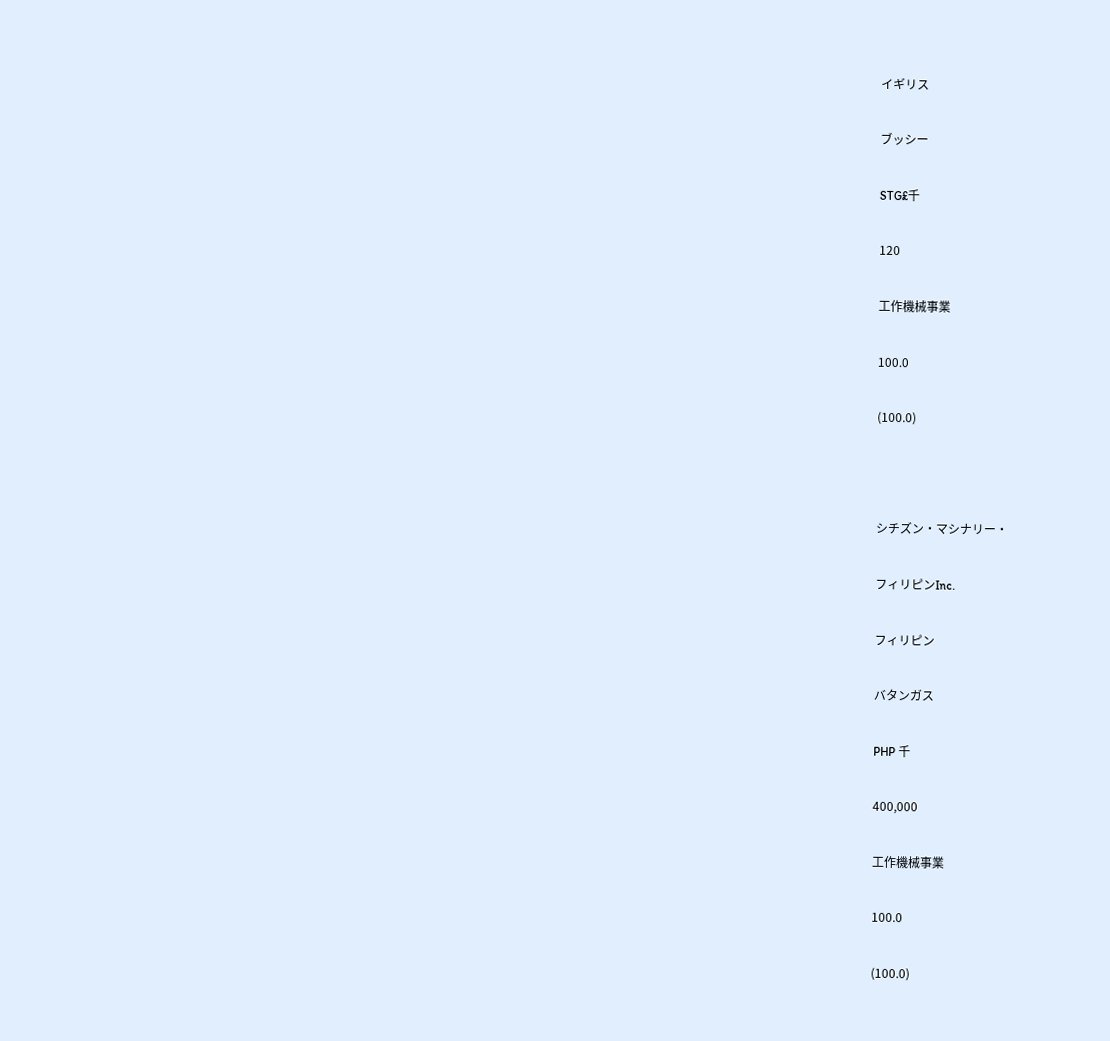イギリス

ブッシー

STG£千

120

工作機械事業

100.0

(100.0)



シチズン・マシナリー・

フィリピンInc.

フィリピン

バタンガス

PHP 千

400,000

工作機械事業

100.0

(100.0)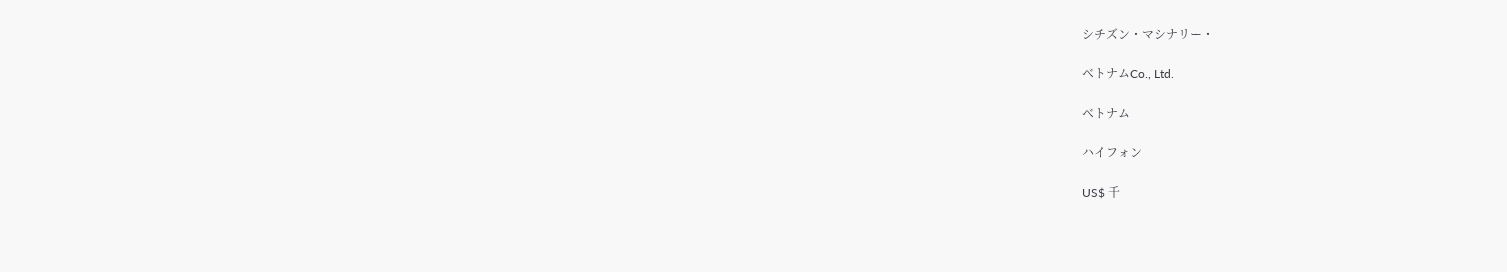シチズン・マシナリー・

ベトナムCo., Ltd.

ベトナム

ハイフォン

US$ 千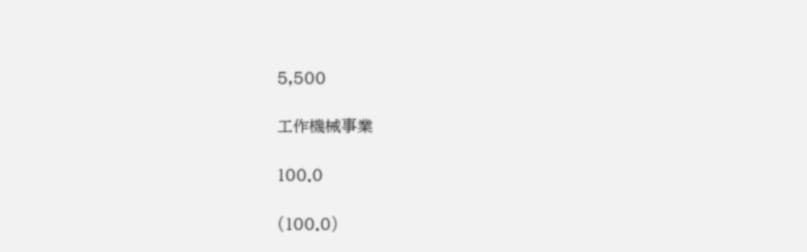5,500

工作機械事業

100.0

(100.0)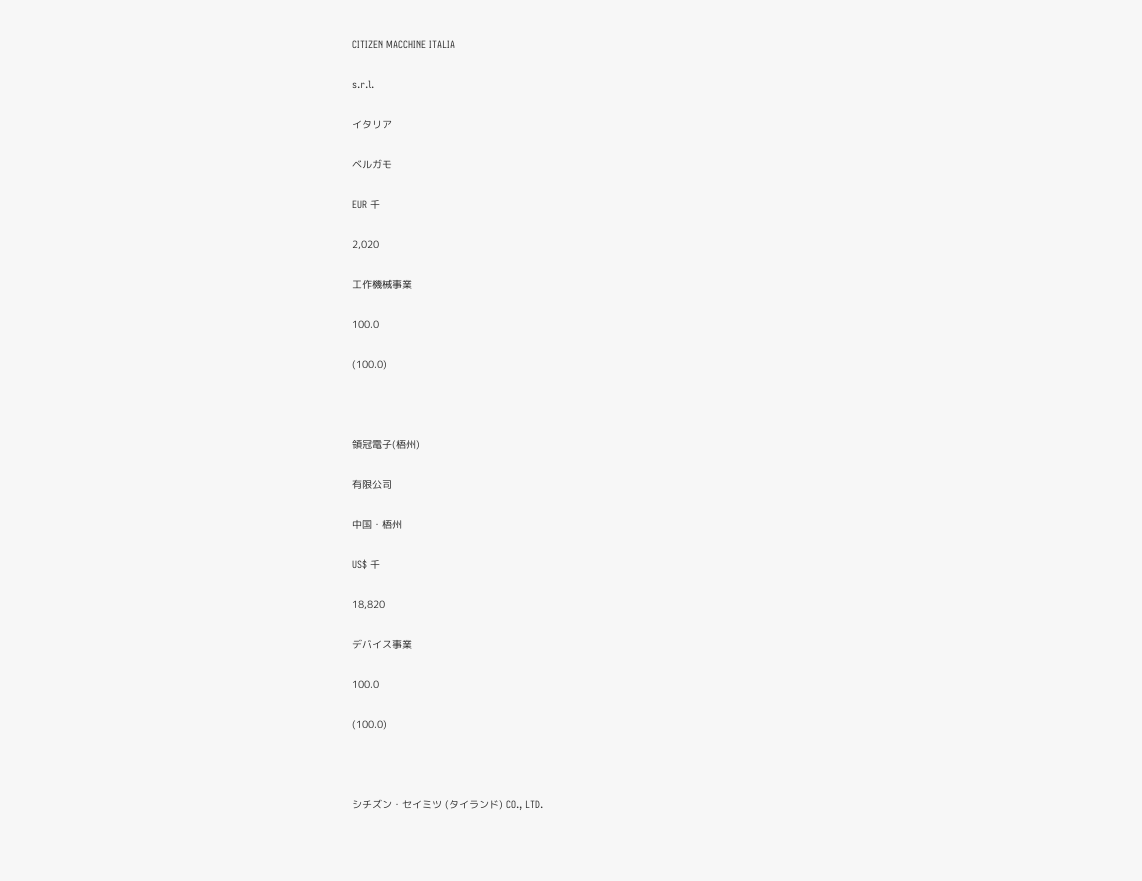CITIZEN MACCHINE ITALIA

s.r.l.

イタリア

ベルガモ

EUR 千

2,020

工作機械事業

100.0

(100.0)



領冠電子(梧州)

有限公司

中国・梧州

US$ 千

18,820

デバイス事業

100.0

(100.0)



シチズン・セイミツ (タイランド) CO., LTD.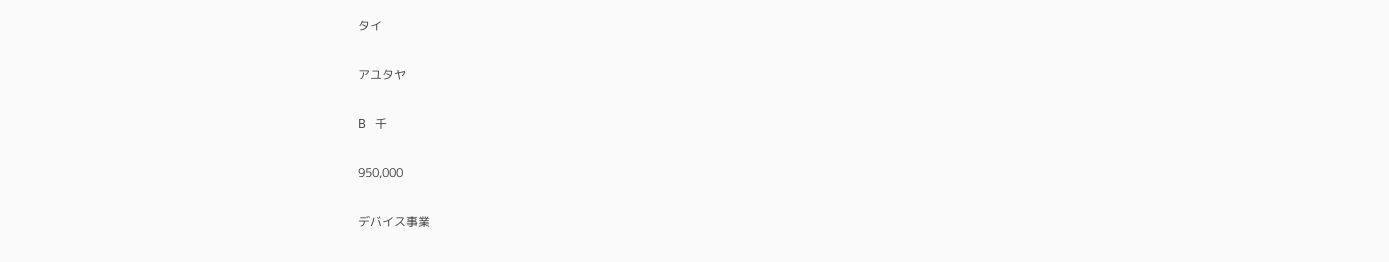タイ

アユタヤ

B   千

950,000

デバイス事業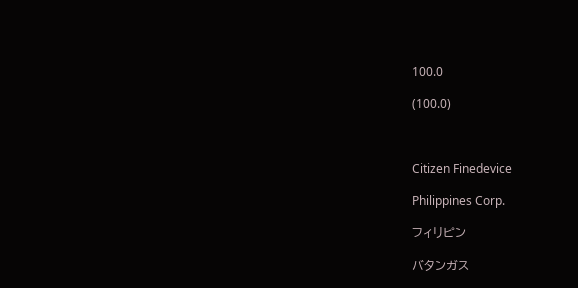100.0

(100.0)



Citizen Finedevice

Philippines Corp.

フィリピン

バタンガス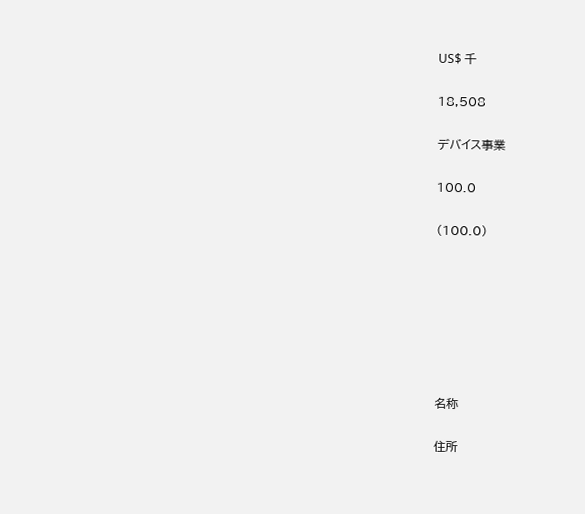US$ 千

18,508

デバイス事業

100.0

(100.0)







名称

住所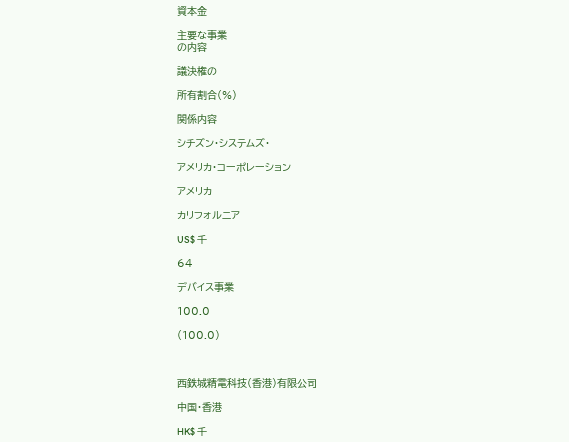資本金

主要な事業
の内容

議決権の

所有割合(%)

関係内容

シチズン・システムズ・

アメリカ・コーポレーション

アメリカ

カリフォルニア

US$ 千

64

デバイス事業

100.0

(100.0)



西鉄城精電科技(香港)有限公司

中国・香港

HK$ 千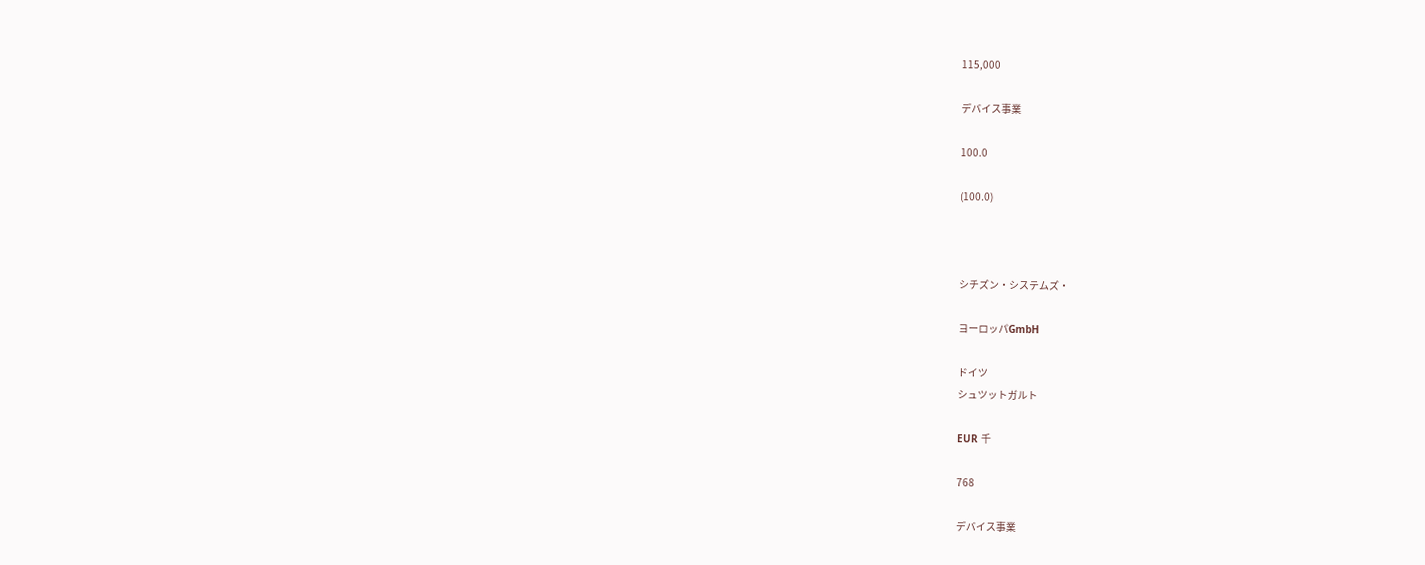115,000

デバイス事業

100.0

(100.0)



シチズン・システムズ・

ヨーロッパGmbH

ドイツ
シュツットガルト

EUR 千

768

デバイス事業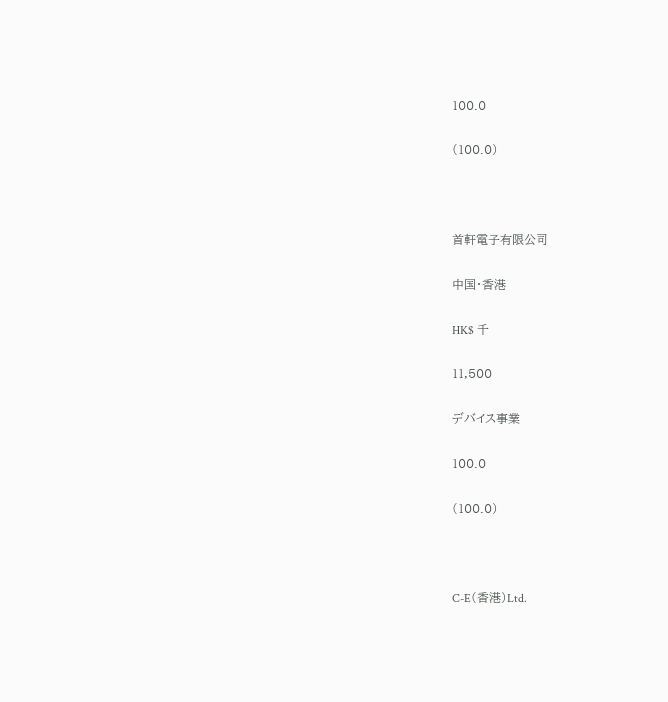100.0

(100.0)



首軒電子有限公司

中国・香港

HK$ 千

11,500

デバイス事業

100.0

(100.0)



C-E(香港)Ltd.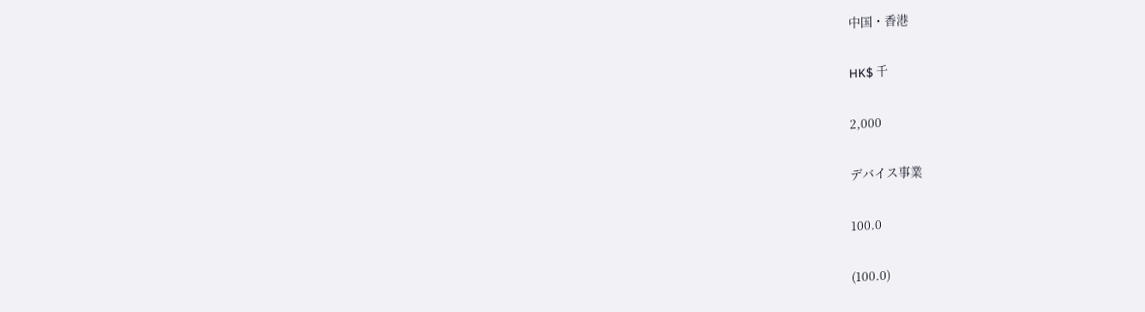中国・香港

HK$ 千

2,000

デバイス事業

100.0

(100.0)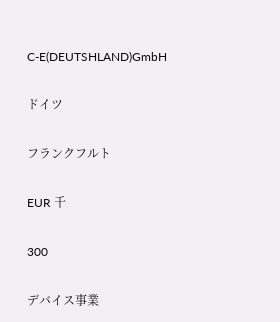C-E(DEUTSHLAND)GmbH

ドイツ

フランクフルト

EUR 千

300

デバイス事業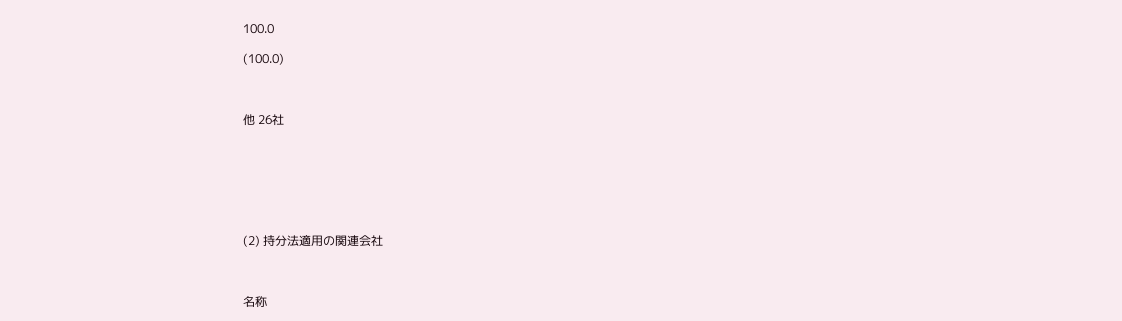100.0

(100.0)



他 26社







(2) 持分法適用の関連会社



名称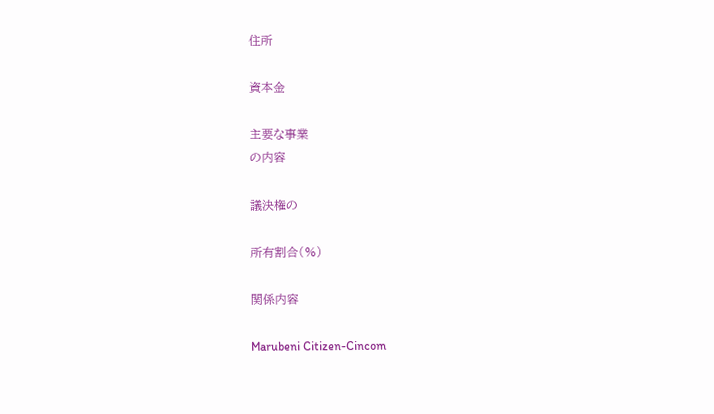住所

資本金

主要な事業
の内容

議決権の

所有割合(%)

関係内容

Marubeni Citizen-Cincom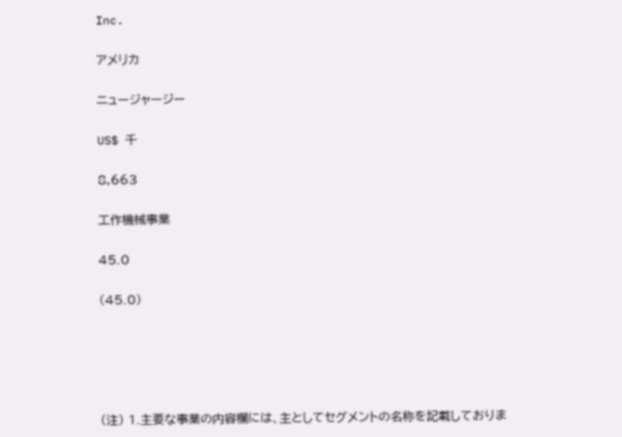Inc.

アメリカ

ニュージャージー

US$ 千

8,663

工作機械事業

45.0

(45.0)





(注) 1.主要な事業の内容欄には、主としてセグメントの名称を記載しておりま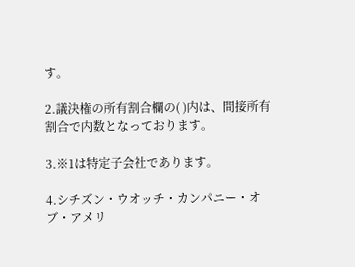す。

2.議決権の所有割合欄の( )内は、間接所有割合で内数となっております。

3.※1は特定子会社であります。

4.シチズン・ウオッチ・カンパニー・オブ・アメリ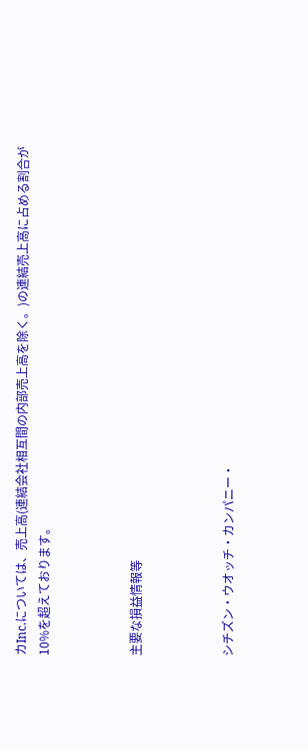カInc.については、売上高(連結会社相互間の内部売上高を除く。)の連結売上高に占める割合が10%を超えております。



主要な損益情報等



シチズン・ウオッチ・カンパニー・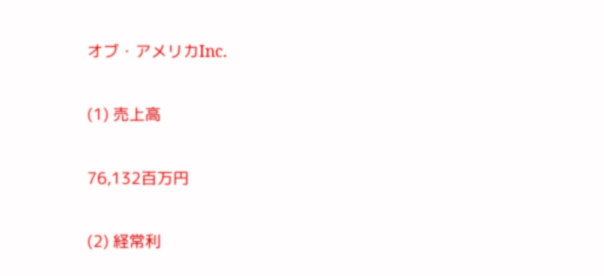オブ・アメリカInc.

(1) 売上高

76,132百万円

(2) 経常利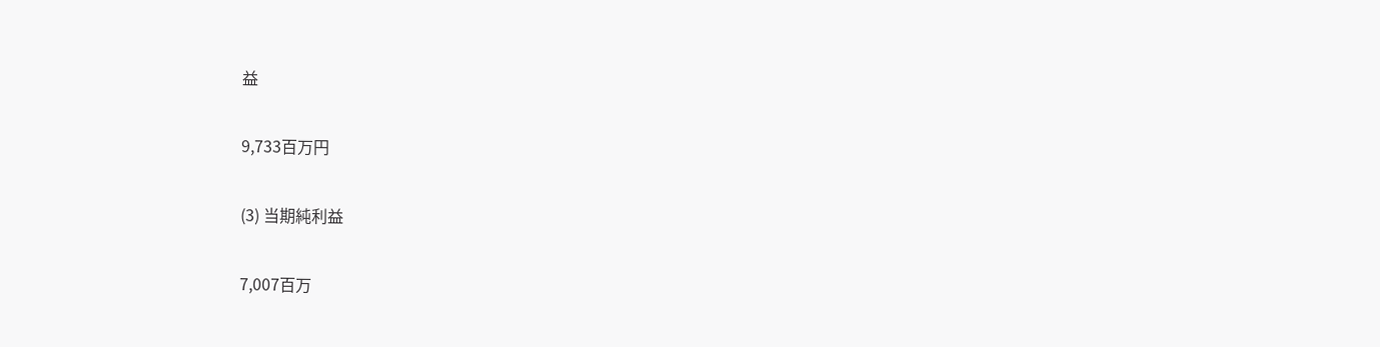益

9,733百万円

(3) 当期純利益

7,007百万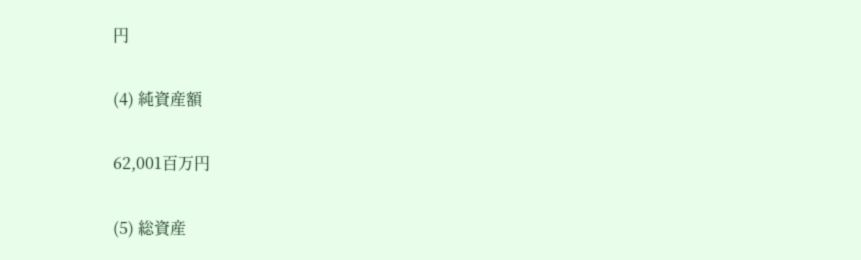円

(4) 純資産額

62,001百万円

(5) 総資産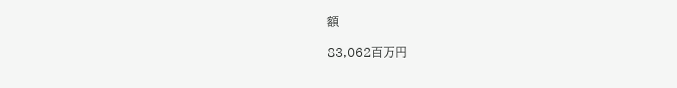額

83,062百万円